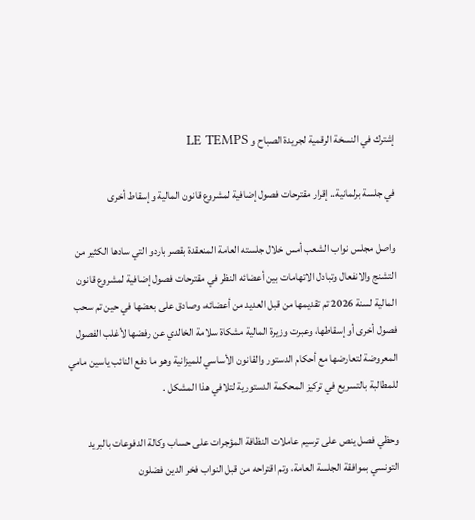إشترك في النسخة الرقمية لجريدة الصباح و LE TEMPS

في جلسة برلمانية.. إقرار مقترحات فصول إضافية لمشروع قانون المالية وإسقاط أخرى

واصل مجلس نواب الشعب أمس خلال جلسته العامة المنعقدة بقصر باردو التي سادها الكثير من التشنج والانفعال وتبادل الاتهامات بين أعضائه النظر في مقترحات فصول إضافية لمشروع قانون المالية لسنة 2026 تم تقديمها من قبل العديد من أعضائه، وصادق على بعضها في حين تم سحب فصول أخرى أو إسقاطها، وعبرت وزيرة المالية مشكاة سلامة الخالدي عن رفضها لأغلب الفصول المعروضة لتعارضها مع أحكام الدستور والقانون الأساسي للميزانية وهو ما دفع النائب ياسين مامي للمطالبة بالتسريع في تركيز المحكمة الدستورية لتلافي هذا المشكل .

وحظي فصل ينص على ترسيم عاملات النظافة المؤجرات على حساب وكالة الدفوعات بالبريد التونسي بموافقة الجلسة العامة، وتم اقتراحه من قبل النواب فخر الدين فضلون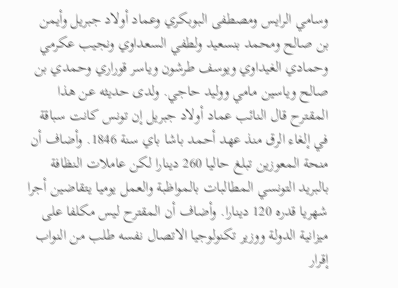وسامي الرايس ومصطفى البوبكري وعماد أولاد جبريل وأيمن بن صالح ومحمد بنسعيد ولطفي السعداوي ونجيب عكرمي وحمادي الغيداوي ويوسف طرشون وياسر قوراري وحمدي بن صالح وياسين مامي ووليد حاجي. ولدى حديثه عن هذا المقترح قال النائب عماد أولاد جبريل إن تونس كانت سباقة في إلغاء الرق منذ عهد أحمد باشا باي سنة 1846. وأضاف أن منحة المعوزين تبلغ حاليا 260 دينارا لكن عاملات النظافة بالبريد التونسي المطالبات بالمواظبة والعمل يوميا يتقاضين أجرا شهريا قدره 120 دينارا. وأضاف أن المقترح ليس مكلفا على ميزانية الدولة ووزير تكنولوجيا الاتصال نفسه طلب من النواب إقرار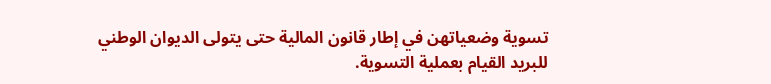تسوية وضعياتهن في إطار قانون المالية حتى يتولى الديوان الوطني للبريد القيام بعملية التسوية.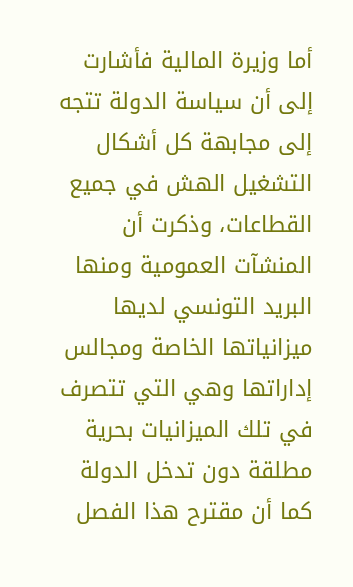أما وزيرة المالية فأشارت إلى أن سياسة الدولة تتجه إلى مجابهة كل أشكال التشغيل الهش في جميع القطاعات، وذكرت أن المنشآت العمومية ومنها البريد التونسي لديها ميزانياتها الخاصة ومجالس إداراتها وهي التي تتصرف في تلك الميزانيات بحرية مطلقة دون تدخل الدولة كما أن مقترح هذا الفصل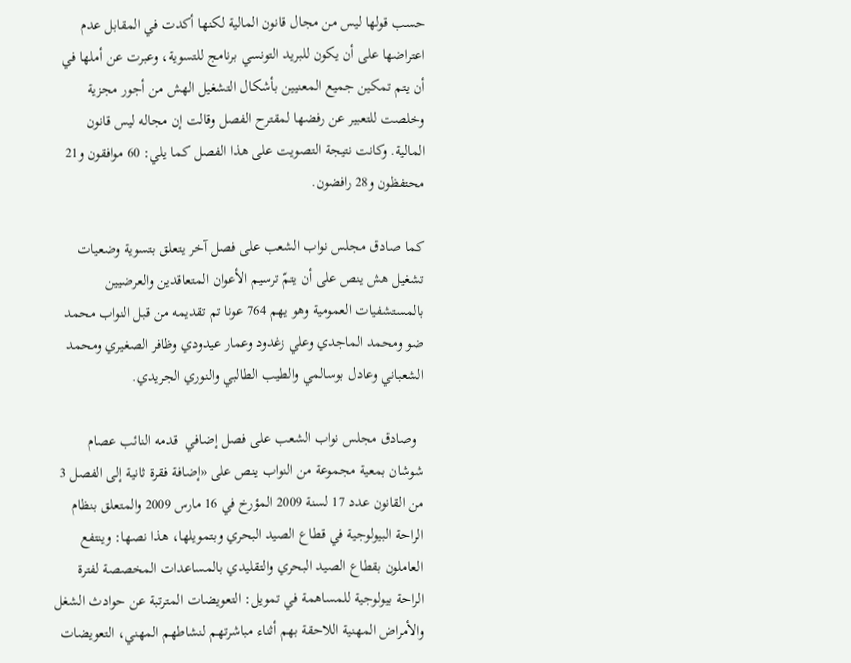حسب قولها ليس من مجال قانون المالية لكنها أكدت في المقابل عدم اعتراضها على أن يكون للبريد التونسي برنامج للتسوية، وعبرت عن أملها في أن يتم تمكين جميع المعنيين بأشكال التشغيل الهش من أجور مجزية وخلصت للتعبير عن رفضها لمقترح الفصل وقالت إن مجاله ليس قانون المالية. وكانت نتيجة التصويت على هذا الفصل كما يلي: 60 موافقون و21 محتفظون و28 رافضون.

كما صادق مجلس نواب الشعب على فصل آخر يتعلق بتسوية وضعيات تشغيل هش ينص على أن يتمّ ترسيم الأعوان المتعاقدين والعرضيين بالمستشفيات العمومية وهو يهم 764 عونا تم تقديمه من قبل النواب محمد ضو ومحمد الماجدي وعلي زغدود وعمار عيدودي وظافر الصغيري ومحمد الشعباني وعادل بوسالمي والطيب الطالبي والنوري الجريدي.

  وصادق مجلس نواب الشعب على فصل إضافي  قدمه النائب عصام شوشان بمعية مجموعة من النواب ينص على «إضافة فقرة ثانية إلى الفصل 3 من القانون عدد 17 لسنة 2009 المؤرخ في 16 مارس 2009 والمتعلق بنظام الراحة البيولوجية في قطاع الصيد البحري وبتمويلها، هذا نصها: وينتفع العاملون بقطاع الصيد البحري والتقليدي بالمساعدات المخصصة لفترة الراحة بيولوجية للمساهمة في تمويل: التعويضات المترتبة عن حوادث الشغل والأمراض المهنية اللاحقة بهم أثناء مباشرتهم لنشاطهم المهني، التعويضات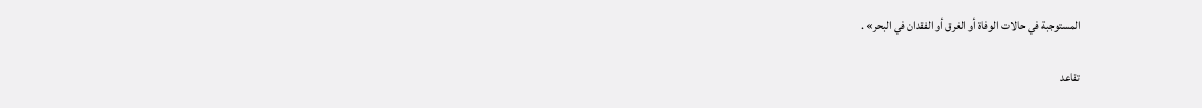المستوجبة في حالات الوفاة أو الغرق أو الفقدان في البحر» .

تقاعد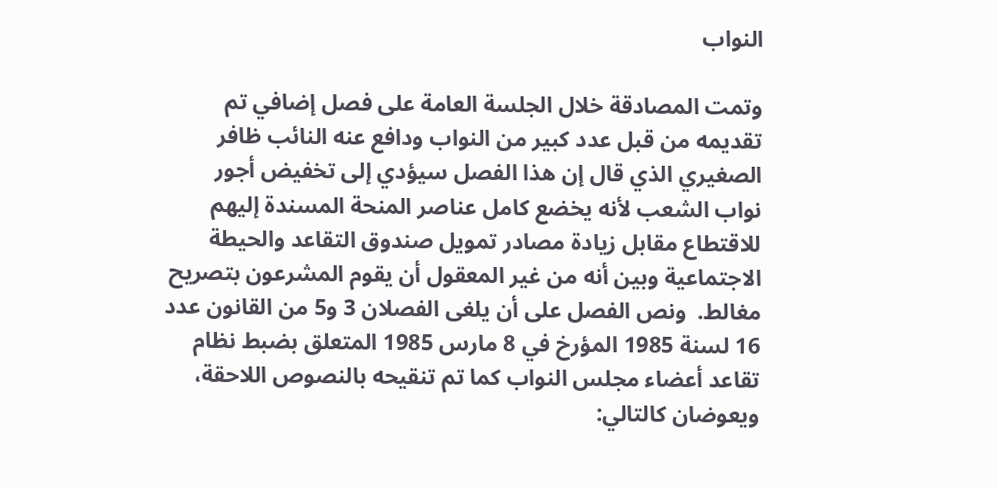النواب

وتمت المصادقة خلال الجلسة العامة على فصل إضافي تم تقديمه من قبل عدد كبير من النواب ودافع عنه النائب ظافر الصغيري الذي قال إن هذا الفصل سيؤدي إلى تخفيض أجور نواب الشعب لأنه يخضع كامل عناصر المنحة المسندة إليهم للاقتطاع مقابل زيادة مصادر تمويل صندوق التقاعد والحيطة الاجتماعية وبين أنه من غير المعقول أن يقوم المشرعون بتصريح مغالط.  ونص الفصل على أن يلغى الفصلان 3 و5 من القانون عدد 16 لسنة 1985 المؤرخ في 8 مارس 1985 المتعلق بضبط نظام تقاعد أعضاء مجلس النواب كما تم تنقيحه بالنصوص اللاحقة، ويعوضان كالتالي: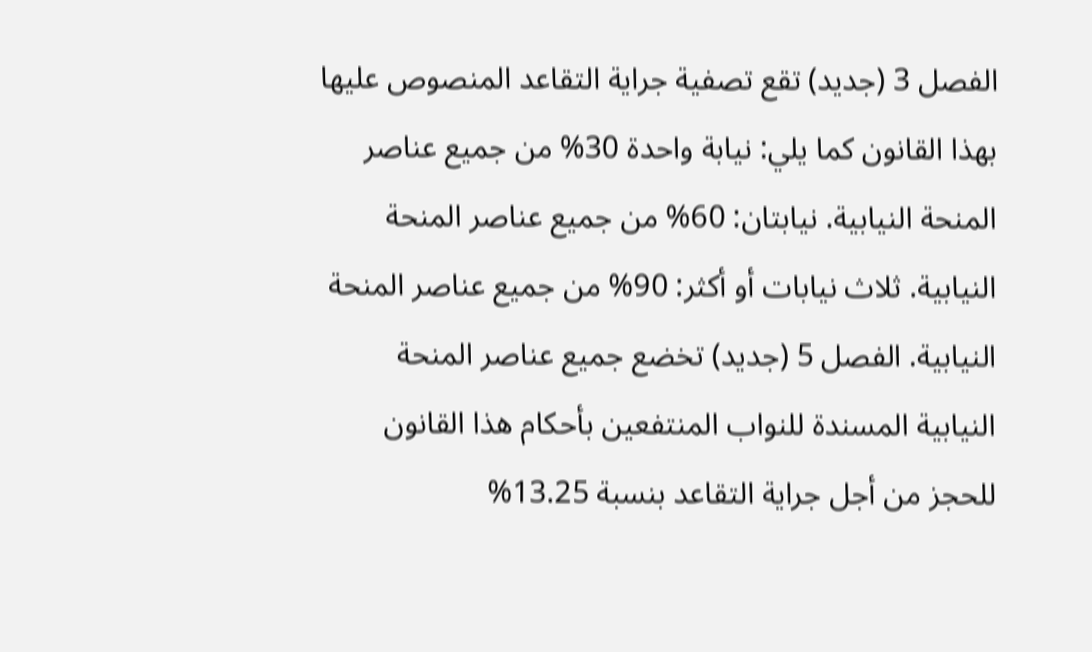الفصل 3 (جديد) تقع تصفية جراية التقاعد المنصوص عليها بهذا القانون كما يلي: نيابة واحدة 30% من جميع عناصر المنحة النيابية. نيابتان: 60% من جميع عناصر المنحة النيابية. ثلاث نيابات أو أكثر: 90% من جميع عناصر المنحة النيابية. الفصل 5 (جديد) تخضع جميع عناصر المنحة النيابية المسندة للنواب المنتفعين بأحكام هذا القانون للحجز من أجل جراية التقاعد بنسبة 13.25%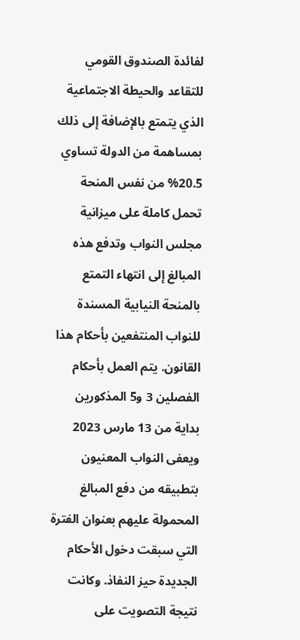لفائدة الصندوق القومي للتقاعد والحيطة الاجتماعية الذي يتمتع بالإضافة إلى ذلك بمساهمة من الدولة تساوي 20.5% من نفس المنحة تحمل كاملة على ميزانية مجلس النواب وتدفع هذه المبالغ إلى انتهاء التمتع بالمنحة النيابية المسندة للنواب المنتفعين بأحكام هذا القانون. يتم العمل بأحكام الفصلين 3 و5 المذكورين بداية من 13 مارس 2023  ويعفى النواب المعنيون بتطبيقه من دفع المبالغ المحمولة عليهم بعنوان الفترة التي سبقت دخول الأحكام الجديدة حيز النفاذ. وكانت نتيجة التصويت على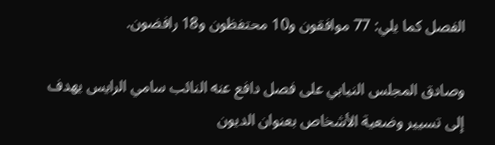الفصل كما يلي: 77 موافقون و10 محتفظون و18 رافضون.

وصادق المجلس النيابي على فصل دافع عنه النائب سامي الرايس يهدف إلى تسيير وضعية الأشخاص بعنوان الديون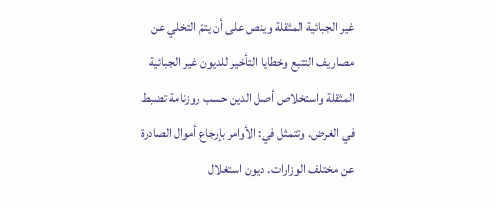غير الجبائية المثقلة وينص على أن يتمّ التخلي عن مصاريف التتبع وخطايا التأخير للديون غير الجبائية المثقلة واستخلاص أصل الدين حسب روزنامة تضبط في الغرض. وتتمثل في: الأوامر بإرجاع أموال الصادرة عن مختلف الوزارات. ديون استغلال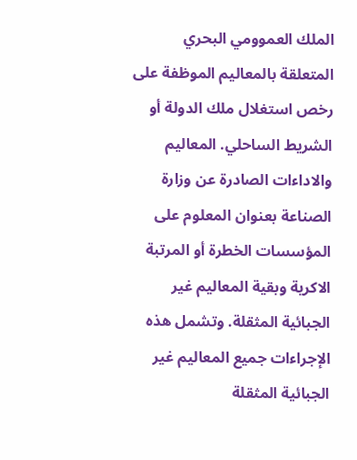الملك العموومي البحري المتعلقة بالمعاليم الموظفة على رخص استغلال ملك الدولة أو الشريط الساحلي. المعاليم والاداءات الصادرة عن وزارة الصناعة بعنوان المعلوم على المؤسسات الخطرة أو المرتبة الاكرية وبقية المعاليم غير الجبائية المثقلة. وتشمل هذه الإجراءات جميع المعاليم غير الجبائية المثقلة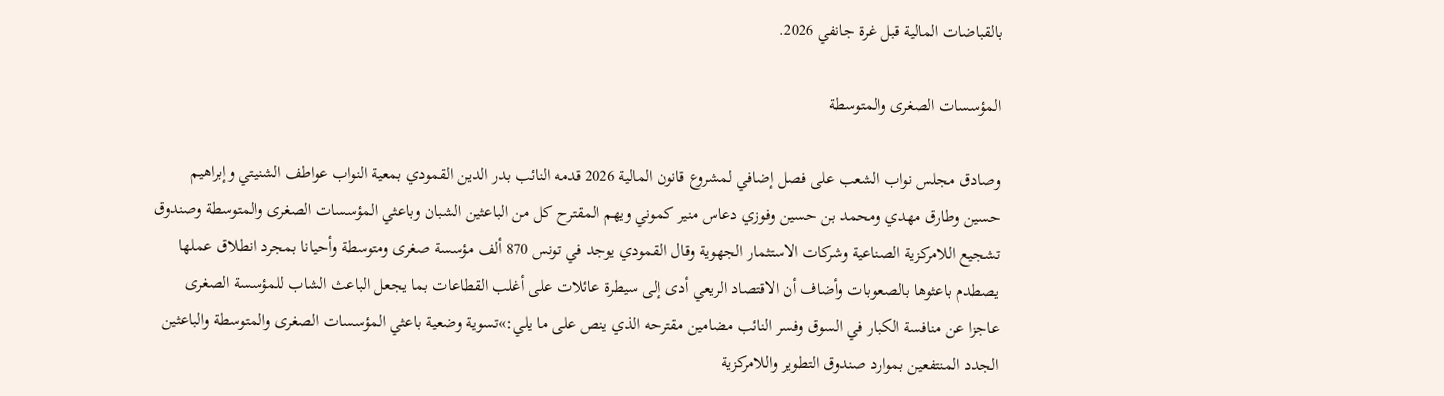بالقباضات المالية قبل غرة جانفي 2026.

المؤسسات الصغرى والمتوسطة

وصادق مجلس نواب الشعب على فصل إضافي لمشروع قانون المالية 2026 قدمه النائب بدر الدين القمودي بمعية النواب عواطف الشنيتي وإبراهيم حسين وطارق مهدي ومحمد بن حسين وفوزي دعاس منير كموني ويهم المقترح كل من الباعثين الشبان وباعثي المؤسسات الصغرى والمتوسطة وصندوق تشجيع اللامركزية الصناعية وشركات الاستثمار الجهوية وقال القمودي يوجد في تونس 870 ألف مؤسسة صغرى ومتوسطة وأحيانا بمجرد انطلاق عملها يصطدم باعثوها بالصعوبات وأضاف أن الاقتصاد الريعي أدى إلى سيطرة عائلات على أغلب القطاعات بما يجعل الباعث الشاب للمؤسسة الصغرى عاجزا عن منافسة الكبار في السوق وفسر النائب مضامين مقترحه الذي ينص على ما يلي:»تسوية وضعية باعثي المؤسسات الصغرى والمتوسطة والباعثين الجدد المنتفعين بموارد صندوق التطوير واللامركزية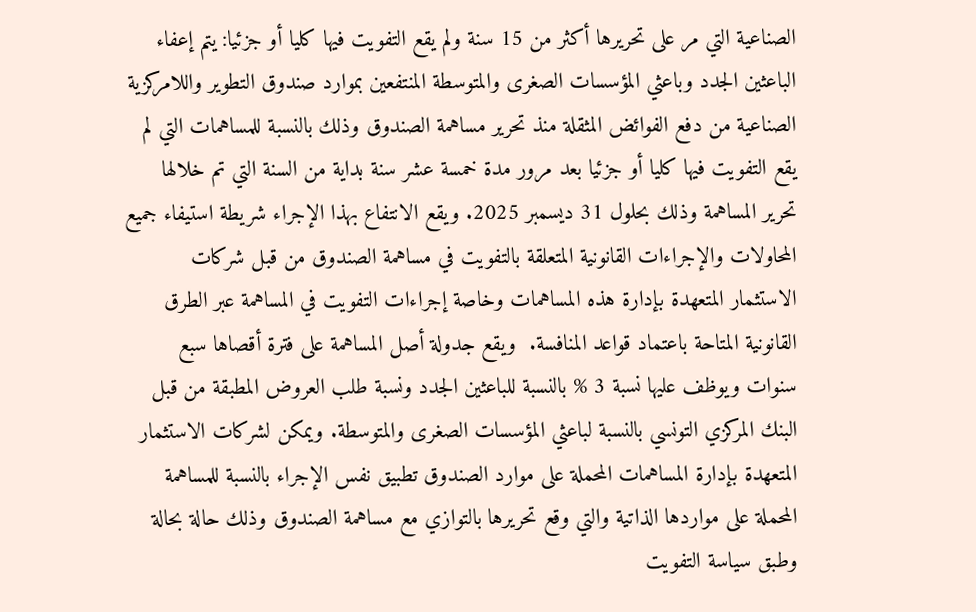الصناعية التي مر على تحريرها أكثر من 15 سنة ولم يقع التفويت فيها كليا أو جزئيا: يتم إعفاء الباعثين الجدد وباعثي المؤسسات الصغرى والمتوسطة المنتفعين بموارد صندوق التطوير واللامركزية الصناعية من دفع الفوائض المثقلة منذ تحرير مساهمة الصندوق وذلك بالنسبة للمساهمات التي لم يقع التفويت فيها كليا أو جزئيا بعد مرور مدة خمسة عشر سنة بداية من السنة التي تم خلالها تحرير المساهمة وذلك بحلول 31 ديسمبر 2025. ويقع الانتفاع بهذا الإجراء شريطة استيفاء جميع المحاولات والإجراءات القانونية المتعلقة بالتفويت في مساهمة الصندوق من قبل شركات الاستثمار المتعهدة بإدارة هذه المساهمات وخاصة إجراءات التفويت في المساهمة عبر الطرق القانونية المتاحة باعتماد قواعد المنافسة.  ويقع جدولة أصل المساهمة على فترة أقصاها سبع سنوات ويوظف عليها نسبة 3 % بالنسبة للباعثين الجدد ونسبة طلب العروض المطبقة من قبل البنك المركزي التونسي بالنسبة لباعثي المؤسسات الصغرى والمتوسطة. ويمكن لشركات الاستثمار المتعهدة بإدارة المساهمات المحملة على موارد الصندوق تطبيق نفس الإجراء بالنسبة للمساهمة المحملة على مواردها الذاتية والتي وقع تحريرها بالتوازي مع مساهمة الصندوق وذلك حالة بحالة وطبق سياسة التفويت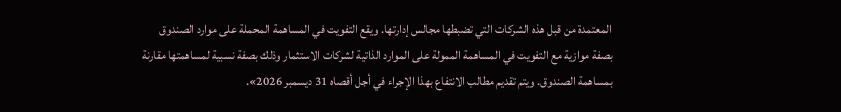المعتمدة من قبل هذه الشركات التي تضبطها مجالس إدارتها. ويقع التفويت في المساهمة المحملة على موارد الصندوق بصفة موازية مع التفويت في المساهمة الممولة على الموارد الذاتية لشركات الاستثمار وذلك بصفة نسبية لمساهمتها مقارنة بمساهمة الصندوق. ويتم تقديم مطالب الانتفاع بهذا الإجراء في أجل أقصاه 31 ديسمبر 2026».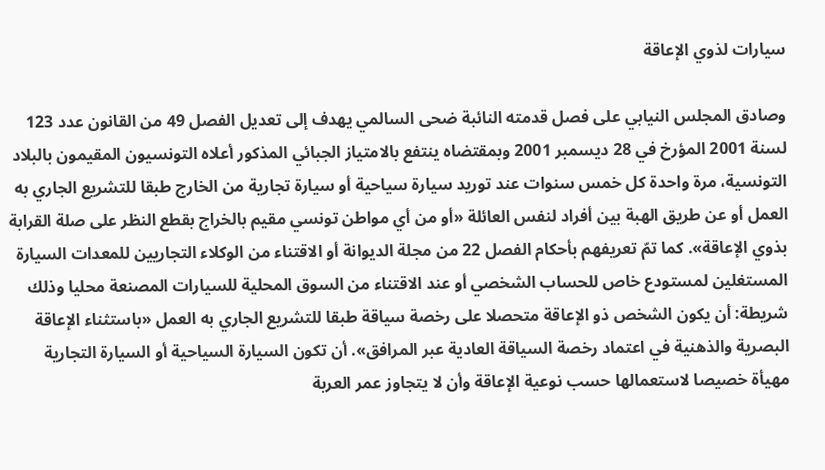سيارات لذوي الإعاقة

وصادق المجلس النيابي على فصل قدمته النائبة ضحى السالمي يهدف إلى تعديل الفصل 49 من القانون عدد 123 لسنة 2001 المؤرخ في 28 ديسمبر 2001 وبمقتضاه ينتفع بالامتياز الجبائي المذكور أعلاه التونسيون المقيمون بالبلاد التونسية، مرة واحدة كل خمس سنوات عند توريد سيارة سياحية أو سيارة تجارية من الخارج طبقا للتشريع الجاري به العمل أو عن طريق الهبة بين أفراد لنفس العائلة «أو من أي مواطن تونسي مقيم بالخراج بقطع النظر على صلة القرابة بذوي الإعاقة». كما تمّ تعريفهم بأحكام الفصل 22 من مجلة الديوانة أو الاقتناء من الوكلاء التجاريين للمعدات السيارة المستغلين لمستودع خاص للحساب الشخصي أو عند الاقتناء من السوق المحلية للسيارات المصنعة محليا وذلك شريطة: أن يكون الشخص ذو الإعاقة متحصلا على رخصة سياقة طبقا للتشريع الجاري به العمل «باستثناء الإعاقة البصرية والذهنية في اعتماد رخصة السياقة العادية عبر المرافق». أن تكون السيارة السياحية أو السيارة التجارية مهيأة خصيصا لاستعمالها حسب نوعية الإعاقة وأن لا يتجاوز عمر العربة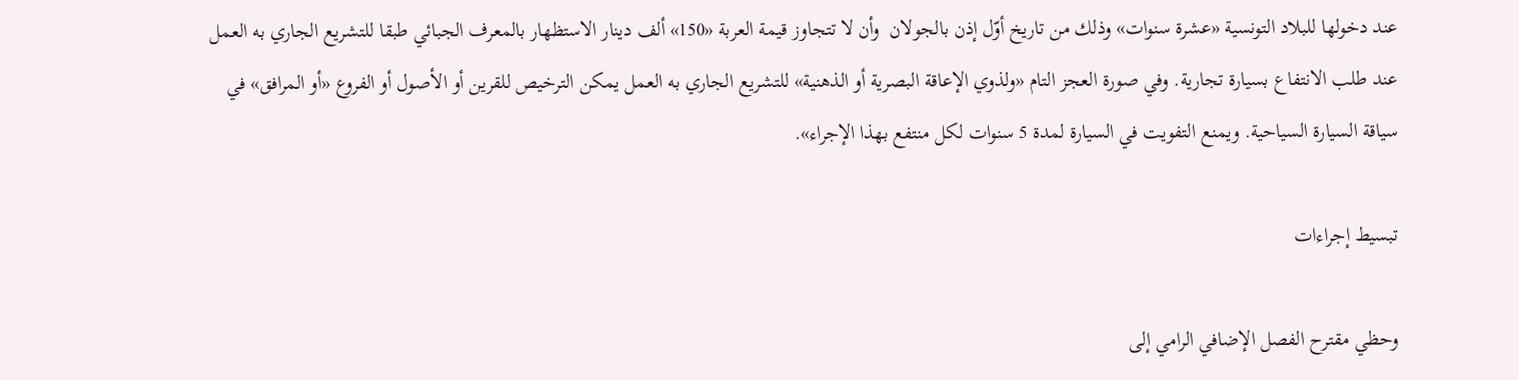عند دخولها للبلاد التونسية «عشرة سنوات» وذلك من تاريخ أوّل إذن بالجولان  وأن لا تتجاوز قيمة العربة «150» ألف دينار الاستظهار بالمعرف الجبائي طبقا للتشريع الجاري به العمل عند طلب الانتفاع بسيارة تجارية. وفي صورة العجز التام «ولذوي الإعاقة البصرية أو الذهنية» للتشريع الجاري به العمل يمكن الترخيص للقرين أو الأصول أو الفروع «أو المرافق» في سياقة السيارة السياحية. ويمنع التفويت في السيارة لمدة 5 سنوات لكل منتفع بهذا الإجراء».

تبسيط إجراءات

وحظي مقترح الفصل الإضافي الرامي إلى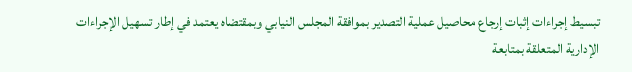تبسيط إجراءات إثبات إرجاع محاصيل عملية التصدير بموافقة المجلس النيابي وبمقتضاه يعتمد في إطار تسهيل الإجراءات الإدارية المتعلقة بمتابعة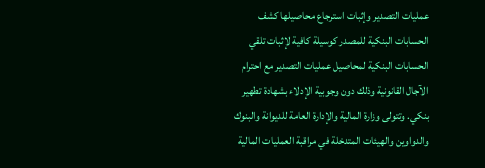عمليات التصدير وإثبات استرجاع محاصيلها كشف الحسابات البنكية للمصدر كوسيلة كافية لإثبات تلقي الحسابات البنكية لمحاصيل عمليات التصدير مع احترام الآجال القانونية وذلك دون وجوبية الإدلاء بشهادة تطهير بنكي. وتتولى وزارة المالية والإدارة العامة للديوانة والبنوك والدواوين والهيئات المتدخلة في مراقبة العمليات المالية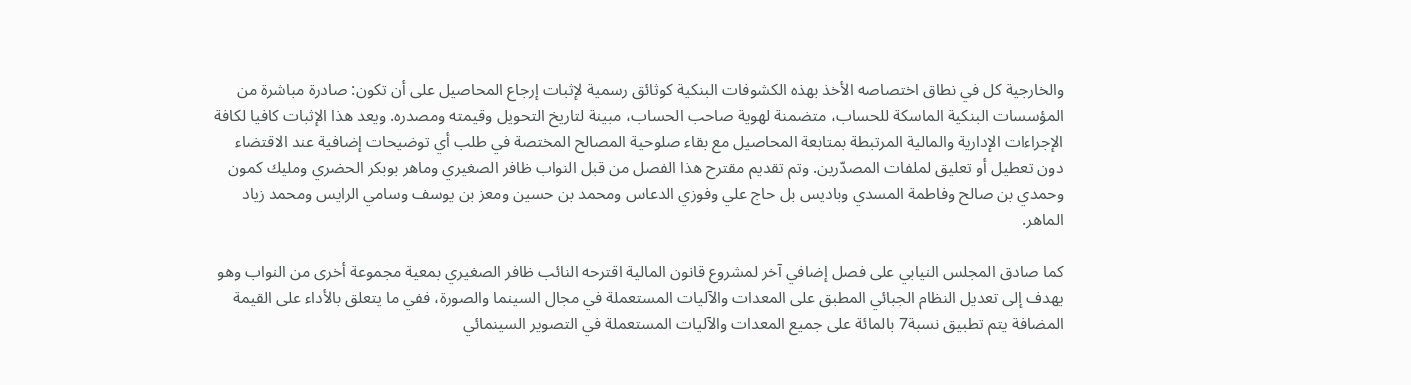والخارجية كل في نطاق اختصاصه الأخذ بهذه الكشوفات البنكية كوثائق رسمية لإثبات إرجاع المحاصيل على أن تكون: صادرة مباشرة من المؤسسات البنكية الماسكة للحساب، متضمنة لهوية صاحب الحساب، مبينة لتاريخ التحويل وقيمته ومصدره. ويعد هذا الإثبات كافيا لكافة الإجراءات الإدارية والمالية المرتبطة بمتابعة المحاصيل مع بقاء صلوحية المصالح المختصة في طلب أي توضيحات إضافية عند الاقتضاء دون تعطيل أو تعليق لملفات المصدّرين. وتم تقديم مقترح هذا الفصل من قبل النواب ظافر الصغيري وماهر بوبكر الحضري ومليك كمون وحمدي بن صالح وفاطمة المسدي وباديس بل حاج علي وفوزي الدعاس ومحمد بن حسين ومعز بن يوسف وسامي الرايس ومحمد زياد الماهر.

كما صادق المجلس النيابي على فصل إضافي آخر لمشروع قانون المالية اقترحه النائب ظافر الصغيري بمعية مجموعة أخرى من النواب وهو يهدف إلى تعديل النظام الجبائي المطبق على المعدات والآليات المستعملة في مجال السينما والصورة، ففي ما يتعلق بالأداء على القيمة المضافة يتم تطبيق نسبة7 بالمائة على جميع المعدات والآليات المستعملة في التصوير السينمائي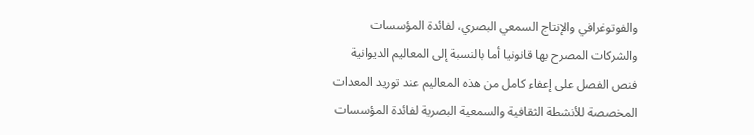والفوتوغرافي والإنتاج السمعي البصري، لفائدة المؤسسات والشركات المصرح بها قانونيا أما بالنسبة إلى المعاليم الديوانية فنص الفصل على إعفاء كامل من هذه المعاليم عند توريد المعدات المخصصة للأنشطة الثقافية والسمعية البصرية لفائدة المؤسسات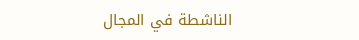الناشطة في المجال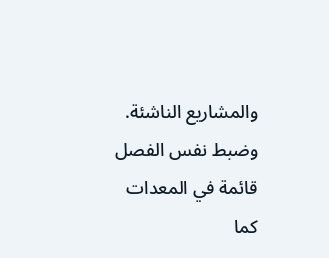والمشاريع الناشئة. وضبط نفس الفصل قائمة في المعدات كما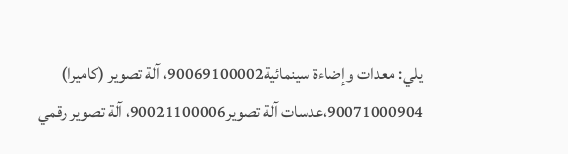يلي: معدات وإضاءة سينمائية90069100002، آلة تصوير (كاميرا) 90071000904،عدسات آلة تصوير90021100006، آلة تصوير رقمي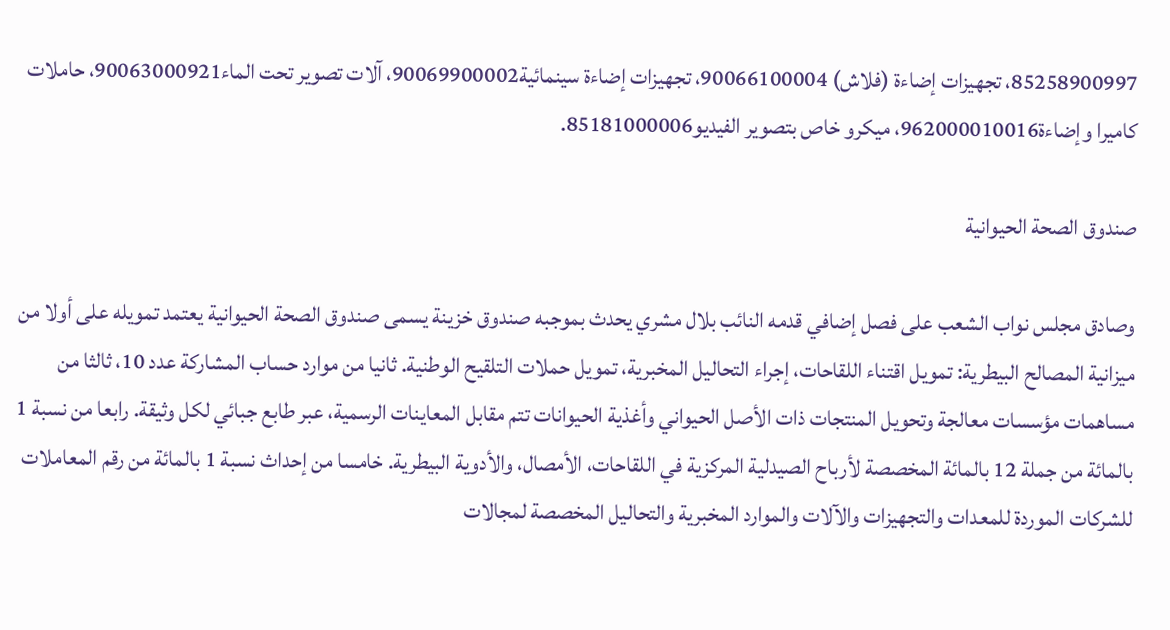85258900997، تجهيزات إضاءة (فلاش) 90066100004، تجهيزات إضاءة سينمائية90069900002، آلات تصوير تحت الماء90063000921، حاملات كاميرا وإضاءة962000010016، ميكرو خاص بتصوير الفيديو85181000006.

صندوق الصحة الحيوانية

وصادق مجلس نواب الشعب على فصل إضافي قدمه النائب بلال مشري يحدث بموجبه صندوق خزينة يسمى صندوق الصحة الحيوانية يعتمد تمويله على أولا من ميزانية المصالح البيطرية: تمويل اقتناء اللقاحات، إجراء التحاليل المخبرية، تمويل حملات التلقيح الوطنية. ثانيا من موارد حساب المشاركة عدد 10، ثالثا من مساهمات مؤسسات معالجة وتحويل المنتجات ذات الأصل الحيواني وأغذية الحيوانات تتم مقابل المعاينات الرسمية، عبر طابع جبائي لكل وثيقة. رابعا من نسبة 1 بالمائة من جملة 12 بالمائة المخصصة لأرباح الصيدلية المركزية في اللقاحات، الأمصال، والأدوية البيطرية. خامسا من إحداث نسبة 1 بالمائة من رقم المعاملات للشركات الموردة للمعدات والتجهيزات والآلات والموارد المخبرية والتحاليل المخصصة لمجالات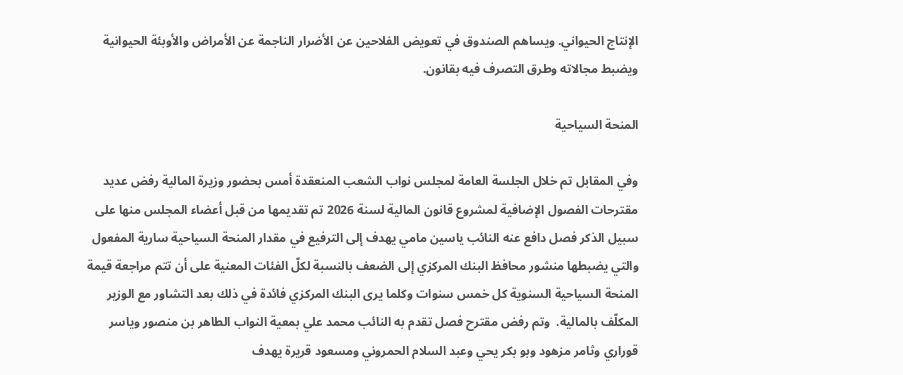الإنتاج الحيواني. ويساهم الصندوق في تعويض الفلاحين عن الأضرار الناجمة عن الأمراض والأوبئة الحيوانية ويضبط مجالاته وطرق التصرف فيه بقانون.

المنحة السياحية

وفي المقابل تم خلال الجلسة العامة لمجلس نواب الشعب المنعقدة أمس بحضور وزيرة المالية رفض عديد مقترحات الفصول الإضافية لمشروع قانون المالية لسنة 2026 تم تقديمها من قبل أعضاء المجلس منها على سبيل الذكر فصل دافع عنه النائب ياسين مامي يهدف إلى الترفيع في مقدار المنحة السياحية سارية المفعول والتي يضبطها منشور محافظ البنك المركزي إلى الضعف بالنسبة لكلّ الفئات المعنية على أن تتم مراجعة قيمة المنحة السياحية السنوية كل خمس سنوات وكلما يرى البنك المركزي فائدة في ذلك بعد التشاور مع الوزير المكلّف بالمالية.  وتم رفض مقترح فصل تقدم به النائب محمد علي بمعية النواب الطاهر بن منصور وياسر قوراري وثامر مزهود وبو بكر يحي وعبد السلام الحمروني ومسعود قريرة يهدف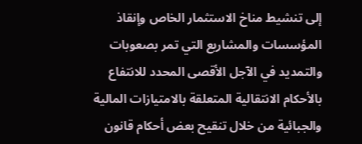إلى تنشيط مناخ الاستثمار الخاص وإنقاذ المؤسسات والمشاريع التي تمر بصعوبات والتمديد في الآجل الأقصى المحدد للانتفاع بالأحكام الانتقالية المتعلقة بالامتيازات المالية والجبائية من خلال تنقيح بعض أحكام قانون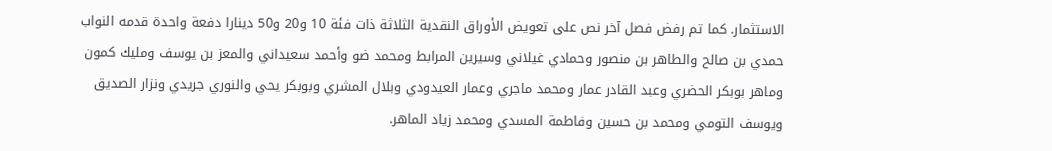الاستثمار. كما تم رفض فصل آخر نص على تعويض الأوراق النقدية الثلاثة ذات فئة 10 و20 و50 دينارا دفعة واحدة قدمه النواب حمدي بن صالح والطاهر بن منصور وحمادي غيلاني وسيرين المرابط ومحمد ضو وأحمد سعيداني والمعز بن يوسف ومليك كمون وماهر بوبكر الحضري وعبد القادر عمار ومحمد ماجري وعمار العيدودي وبلال المشري وبوبكر يحي والنوري جريدي ونزار الصديق ويوسف التومي ومحمد بن حسين وفاطمة المسدي ومحمد زياد الماهر.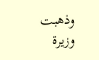وذهبت وزيرة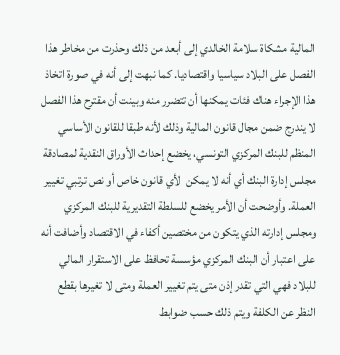المالية مشكاة سلامة الخالدي إلى أبعد من ذلك وحذرت من مخاطر هذا الفصل على البلاد سياسيا واقتصاديا. كما نبهت إلى أنه في صورة اتخاذ هذا الإجراء هناك فئات يمكنها أن تتضرر منه وبينت أن مقترح هذا الفصل لا يندرج ضمن مجال قانون المالية وذلك لأنه طبقا للقانون الأساسي المنظم للبنك المركزي التونسي، يخضع إحداث الأوراق النقدية لمصادقة مجلس إدارة البنك أي أنه لا يمكن  لأي قانون خاص أو نص ترتبي تغيير العملة. وأوضحت أن الأمر يخضع للسلطة التقديرية للبنك المركزي ومجلس إدارته الذي يتكون من مختصين أكفاء في الاقتصاد وأضافت أنه على اعتبار أن البنك المركزي مؤسسة تحافظ على الاستقرار المالي للبلاد فهي التي تقدر إذن متى يتم تغيير العملة ومتى لا تغيرها بقطع النظر عن الكلفة ويتم ذلك حسب ضوابط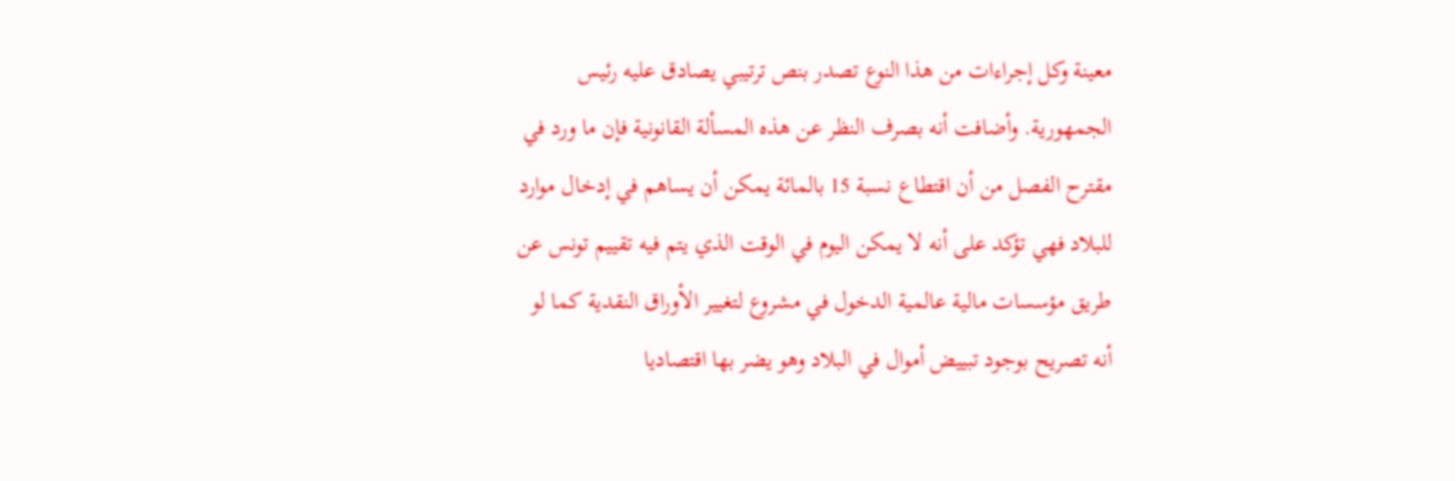معينة وكل إجراءات من هذا النوع تصدر بنص ترتيبي يصادق عليه رئيس الجمهورية. وأضافت أنه بصرف النظر عن هذه المسألة القانونية فإن ما ورد في مقترح الفصل من أن اقتطاع نسبة 15 بالمائة يمكن أن يساهم في إدخال موارد للبلاد فهي تؤكد على أنه لا يمكن اليوم في الوقت الذي يتم فيه تقييم تونس عن طريق مؤسسات مالية عالمية الدخول في مشروع لتغيير الأوراق النقدية كما لو أنه تصريح بوجود تبييض أموال في البلاد وهو يضر بها اقتصاديا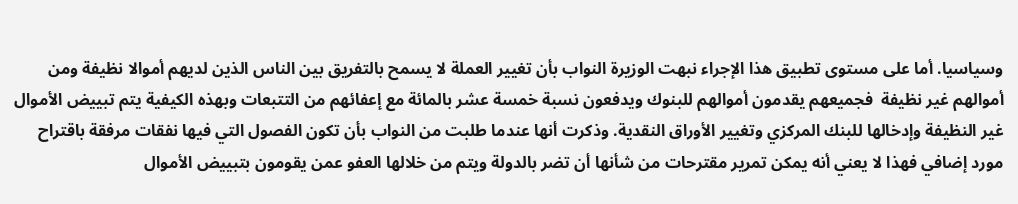وسياسيا. أما على مستوى تطبيق هذا الإجراء نبهت الوزيرة النواب بأن تغيير العملة لا يسمح بالتفريق بين الناس الذين لديهم أموالا نظيفة ومن أموالهم غير نظيفة  فجميعهم يقدمون أموالهم للبنوك ويدفعون نسبة خمسة عشر بالمائة مع إعفائهم من التتبعات وبهذه الكيفية يتم تبييض الأموال غير النظيفة وإدخالها للبنك المركزي وتغيير الأوراق النقدية. وذكرت أنها عندما طلبت من النواب بأن تكون الفصول التي فيها نفقات مرفقة باقتراح مورد إضافي فهذا لا يعني أنه يمكن تمرير مقترحات من شأنها أن تضر بالدولة ويتم من خلالها العفو عمن يقومون بتبييض الأموال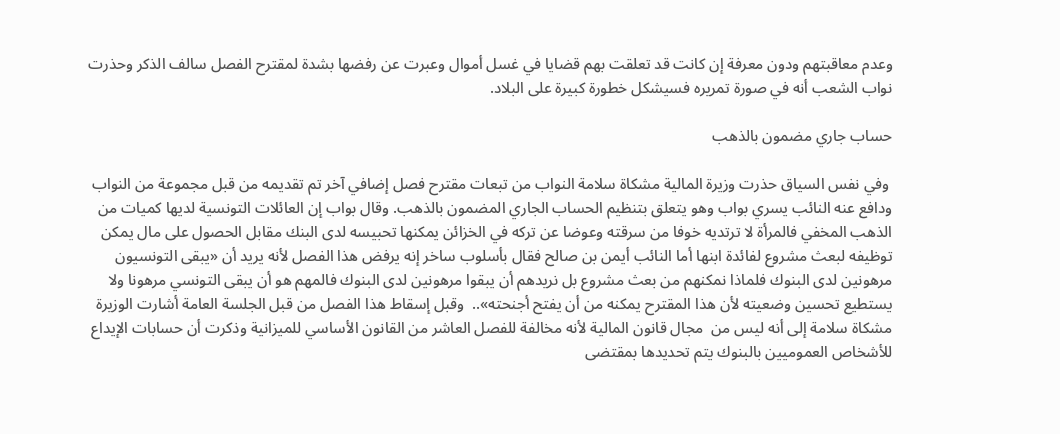وعدم معاقبتهم ودون معرفة إن كانت قد تعلقت بهم قضايا في غسل أموال وعبرت عن رفضها بشدة لمقترح الفصل سالف الذكر وحذرت نواب الشعب أنه في صورة تمريره فسيشكل خطورة كبيرة على البلاد.

حساب جاري مضمون بالذهب

 وفي نفس السياق حذرت وزيرة المالية مشكاة سلامة النواب من تبعات مقترح فصل إضافي آخر تم تقديمه من قبل مجموعة من النواب ودافع عنه النائب يسري بواب وهو يتعلق بتنظيم الحساب الجاري المضمون بالذهب. وقال بواب إن العائلات التونسية لديها كميات من الذهب المخفي فالمرأة لا ترتديه خوفا من سرقته وعوضا عن تركه في الخزائن يمكنها تحبيسه لدى البنك مقابل الحصول على مال يمكن توظيفه لبعث مشروع لفائدة ابنها أما النائب أيمن بن صالح فقال بأسلوب ساخر إنه يرفض هذا الفصل لأنه يريد أن «يبقى التونسيون مرهونين لدى البنوك فلماذا نمكنهم من بعث مشروع بل نريدهم أن يبقوا مرهونين لدى البنوك فالمهم هو أن يبقى التونسي مرهونا ولا يستطيع تحسين وضعيته لأن هذا المقترح يمكنه من أن يفتح أجنحته»..  وقبل إسقاط هذا الفصل من قبل الجلسة العامة أشارت الوزيرة مشكاة سلامة إلى أنه ليس من  مجال قانون المالية لأنه مخالفة للفصل العاشر من القانون الأساسي للميزانية وذكرت أن حسابات الإيداع للأشخاص العموميين بالبنوك يتم تحديدها بمقتضى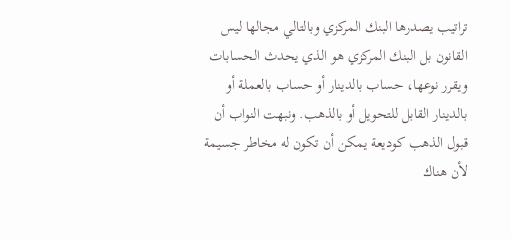تراتيب يصدرها البنك المركزي وبالتالي مجالها ليس القانون بل البنك المركزي هو الذي يحدث الحسابات ويقرر نوعها، حساب بالدينار أو حساب بالعملة أو بالدينار القابل للتحويل أو بالذهب. ونبهت النواب أن قبول الذهب كوديعة يمكن أن تكون له مخاطر جسيمة لأن هناك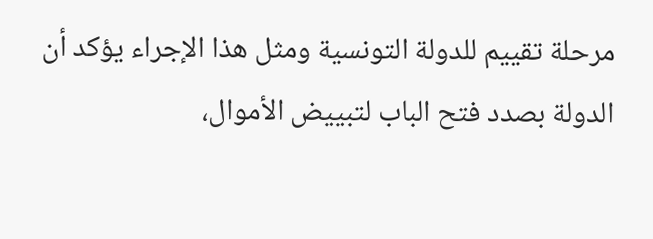مرحلة تقييم للدولة التونسية ومثل هذا الإجراء يؤكد أن الدولة بصدد فتح الباب لتبييض الأموال،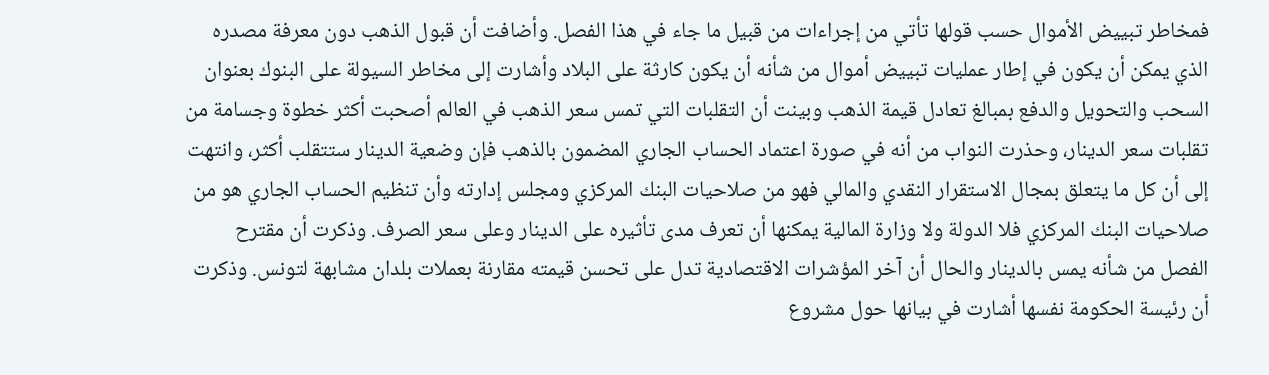فمخاطر تبييض الأموال حسب قولها تأتي من إجراءات من قبيل ما جاء في هذا الفصل. وأضافت أن قبول الذهب دون معرفة مصدره الذي يمكن أن يكون في إطار عمليات تبييض أموال من شأنه أن يكون كارثة على البلاد وأشارت إلى مخاطر السيولة على البنوك بعنوان السحب والتحويل والدفع بمبالغ تعادل قيمة الذهب وبينت أن التقلبات التي تمس سعر الذهب في العالم أصحبت أكثر خطوة وجسامة من تقلبات سعر الدينار، وحذرت النواب من أنه في صورة اعتماد الحساب الجاري المضمون بالذهب فإن وضعية الدينار ستتقلب أكثر، وانتهت إلى أن كل ما يتعلق بمجال الاستقرار النقدي والمالي فهو من صلاحيات البنك المركزي ومجلس إدارته وأن تنظيم الحساب الجاري هو من صلاحيات البنك المركزي فلا الدولة ولا وزارة المالية يمكنها أن تعرف مدى تأثيره على الدينار وعلى سعر الصرف. وذكرت أن مقترح الفصل من شأنه يمس بالدينار والحال أن آخر المؤشرات الاقتصادية تدل على تحسن قيمته مقارنة بعملات بلدان مشابهة لتونس. وذكرت أن رئيسة الحكومة نفسها أشارت في بيانها حول مشروع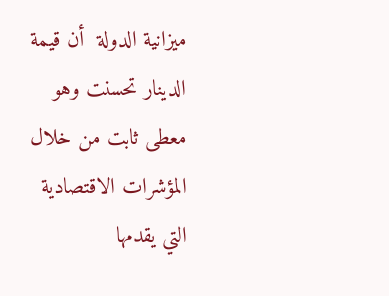ميزانية الدولة  أن قيمة الدينار تحسنت وهو معطى ثابت من خلال المؤشرات الاقتصادية التي يقدمها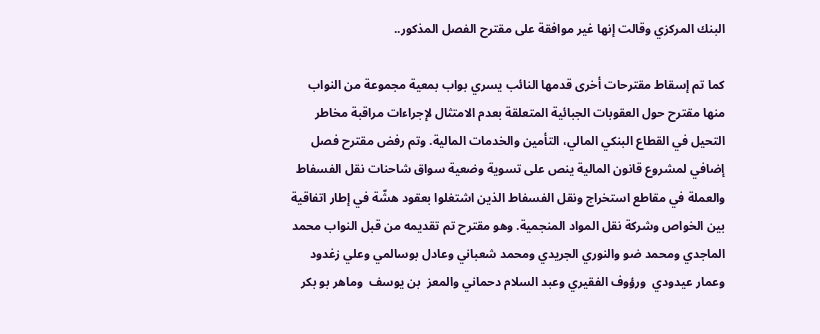البنك المركزي وقالت إنها غير موافقة على مقترح الفصل المذكور..

كما تم إسقاط مقترحات أخرى قدمها النائب يسري بواب بمعية مجموعة من النواب منها مقترح حول العقوبات الجبائية المتعلقة بعدم الامتثال لإجراءات مراقبة مخاطر التحيل في القطاع البنكي المالي، التأمين والخدمات المالية. وتم رفض مقترح فصل إضافي لمشروع قانون المالية ينص على تسوية وضعية سواق شاحنات نقل الفسفاط والعملة في مقاطع استخراج ونقل الفسفاط الذين اشتغلوا بعقود هشّة في إطار اتفاقية بين الخواص وشركة نقل المواد المنجمية. وهو مقترح تم تقديمه من قبل النواب محمد الماجدي ومحمد ضو والنوري الجريدي ومحمد شعباني وعادل بوسالمي وعلي زغدود  وعمار عيدودي  ورؤوف الفقيري وعبد السلام دحماني والمعز  بن يوسف  وماهر بو بكر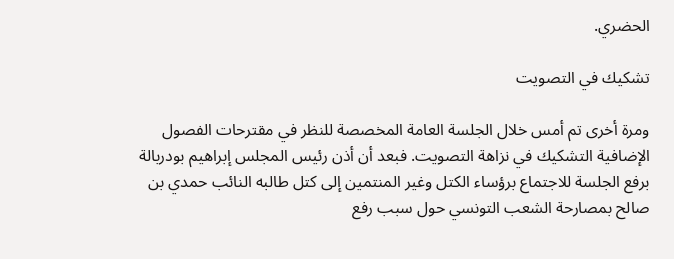الحضري.

تشكيك في التصويت

ومرة أخرى تم أمس خلال الجلسة العامة المخصصة للنظر في مقترحات الفصول الإضافية التشكيك في نزاهة التصويت. فبعد أن أذن رئيس المجلس إبراهيم بودربالة برفع الجلسة للاجتماع برؤساء الكتل وغير المنتمين إلى كتل طالبه النائب حمدي بن صالح بمصارحة الشعب التونسي حول سبب رفع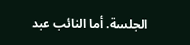الجلسة. أما النائب عبد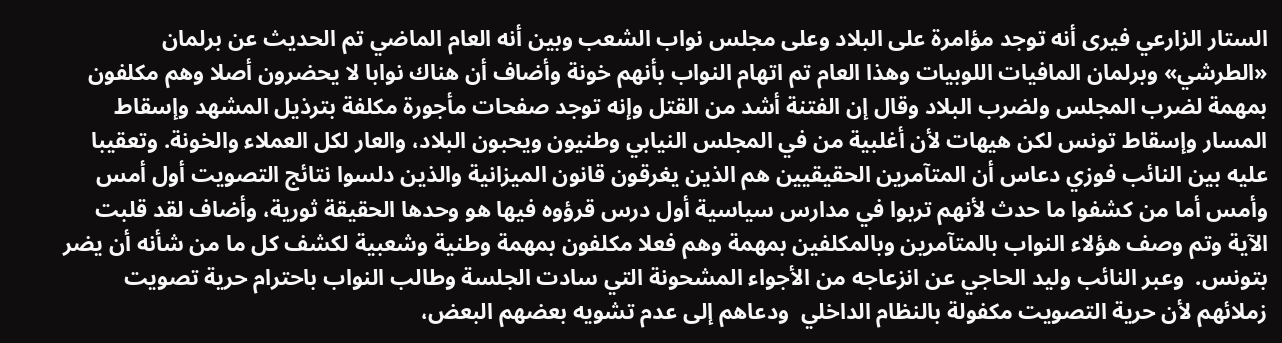الستار الزارعي فيرى أنه توجد مؤامرة على البلاد وعلى مجلس نواب الشعب وبين أنه العام الماضي تم الحديث عن برلمان «الطرشي» وبرلمان المافيات اللوبيات وهذا العام تم اتهام النواب بأنهم خونة وأضاف أن هناك نوابا لا يحضرون أصلا وهم مكلفون بمهمة لضرب المجلس ولضرب البلاد وقال إن الفتنة أشد من القتل وإنه توجد صفحات مأجورة مكلفة بترذيل المشهد وإسقاط المسار وإسقاط تونس لكن هيهات لأن أغلبية من في المجلس النيابي وطنيون ويحبون البلاد، والعار لكل العملاء والخونة. وتعقيبا عليه بين النائب فوزي دعاس أن المتآمرين الحقيقيين هم الذين يغرقون قانون الميزانية والذين دلسوا نتائج التصويت أول أمس وأمس أما من كشفوا ما حدث لأنهم تربوا في مدارس سياسية أول درس قرؤوه فيها هو وحدها الحقيقة ثورية، وأضاف لقد قلبت الآية وتم وصف هؤلاء النواب بالمتآمرين وبالمكلفين بمهمة وهم فعلا مكلفون بمهمة وطنية وشعبية لكشف كل ما من شأنه أن يضر بتونس.  وعبر النائب وليد الحاجي عن انزعاجه من الأجواء المشحونة التي سادت الجلسة وطالب النواب باحترام حرية تصويت زملائهم لأن حرية التصويت مكفولة بالنظام الداخلي  ودعاهم إلى عدم تشويه بعضهم البعض،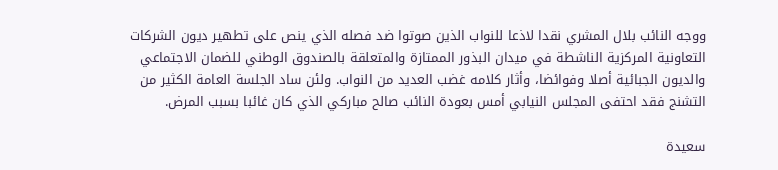ووجه النائب بلال المشري نقدا لاذعا للنواب الذين صوتوا ضد فصله الذي ينص على تطهير ديون الشركات التعاونية المركزية الناشطة في ميدان البذور الممتازة والمتعلقة بالصندوق الوطني للضمان الاجتماعي والديون الجبائية أصلا وفوائضا، وأثار كلامه غضب العديد من النواب. ولئن ساد الجلسة العامة الكثير من التشنج فقد احتفى المجلس النيابي أمس بعودة النائب صالح مباركي الذي كان غائبا بسبب المرض.

سعيدة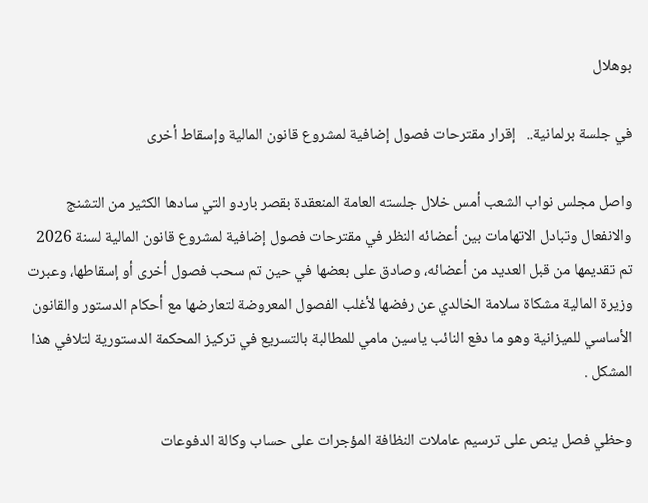بوهلال

في جلسة برلمانية..   إقرار مقترحات فصول إضافية لمشروع قانون المالية وإسقاط أخرى

واصل مجلس نواب الشعب أمس خلال جلسته العامة المنعقدة بقصر باردو التي سادها الكثير من التشنج والانفعال وتبادل الاتهامات بين أعضائه النظر في مقترحات فصول إضافية لمشروع قانون المالية لسنة 2026 تم تقديمها من قبل العديد من أعضائه، وصادق على بعضها في حين تم سحب فصول أخرى أو إسقاطها، وعبرت وزيرة المالية مشكاة سلامة الخالدي عن رفضها لأغلب الفصول المعروضة لتعارضها مع أحكام الدستور والقانون الأساسي للميزانية وهو ما دفع النائب ياسين مامي للمطالبة بالتسريع في تركيز المحكمة الدستورية لتلافي هذا المشكل .

وحظي فصل ينص على ترسيم عاملات النظافة المؤجرات على حساب وكالة الدفوعات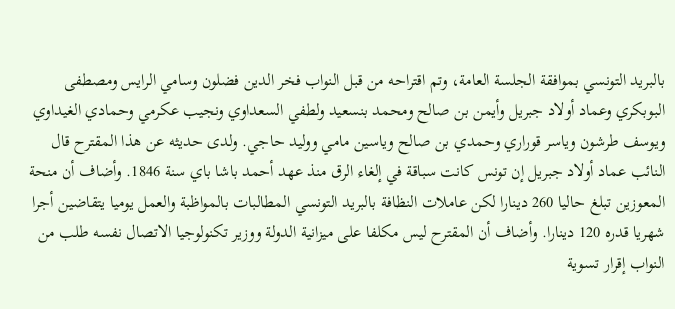بالبريد التونسي بموافقة الجلسة العامة، وتم اقتراحه من قبل النواب فخر الدين فضلون وسامي الرايس ومصطفى البوبكري وعماد أولاد جبريل وأيمن بن صالح ومحمد بنسعيد ولطفي السعداوي ونجيب عكرمي وحمادي الغيداوي ويوسف طرشون وياسر قوراري وحمدي بن صالح وياسين مامي ووليد حاجي. ولدى حديثه عن هذا المقترح قال النائب عماد أولاد جبريل إن تونس كانت سباقة في إلغاء الرق منذ عهد أحمد باشا باي سنة 1846. وأضاف أن منحة المعوزين تبلغ حاليا 260 دينارا لكن عاملات النظافة بالبريد التونسي المطالبات بالمواظبة والعمل يوميا يتقاضين أجرا شهريا قدره 120 دينارا. وأضاف أن المقترح ليس مكلفا على ميزانية الدولة ووزير تكنولوجيا الاتصال نفسه طلب من النواب إقرار تسوية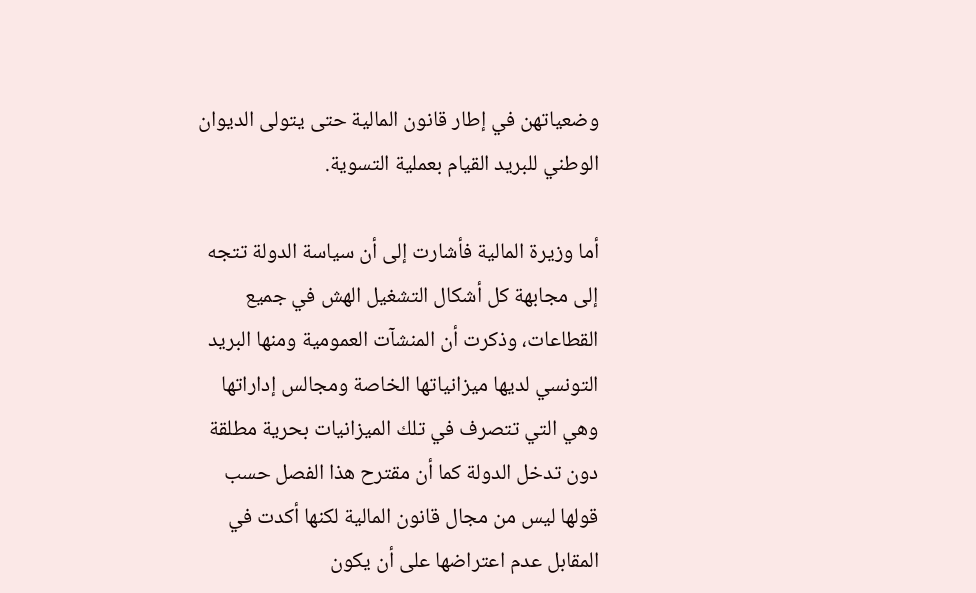وضعياتهن في إطار قانون المالية حتى يتولى الديوان الوطني للبريد القيام بعملية التسوية.

أما وزيرة المالية فأشارت إلى أن سياسة الدولة تتجه إلى مجابهة كل أشكال التشغيل الهش في جميع القطاعات، وذكرت أن المنشآت العمومية ومنها البريد التونسي لديها ميزانياتها الخاصة ومجالس إداراتها وهي التي تتصرف في تلك الميزانيات بحرية مطلقة دون تدخل الدولة كما أن مقترح هذا الفصل حسب قولها ليس من مجال قانون المالية لكنها أكدت في المقابل عدم اعتراضها على أن يكون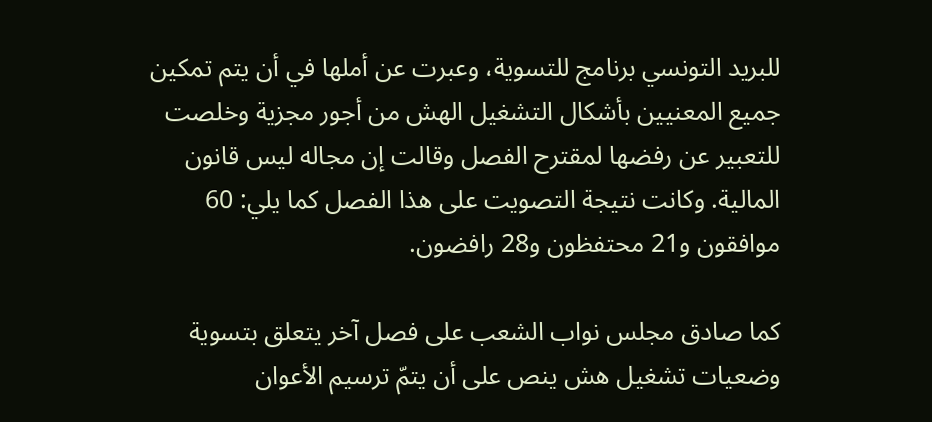للبريد التونسي برنامج للتسوية، وعبرت عن أملها في أن يتم تمكين جميع المعنيين بأشكال التشغيل الهش من أجور مجزية وخلصت للتعبير عن رفضها لمقترح الفصل وقالت إن مجاله ليس قانون المالية. وكانت نتيجة التصويت على هذا الفصل كما يلي: 60 موافقون و21 محتفظون و28 رافضون.

كما صادق مجلس نواب الشعب على فصل آخر يتعلق بتسوية وضعيات تشغيل هش ينص على أن يتمّ ترسيم الأعوان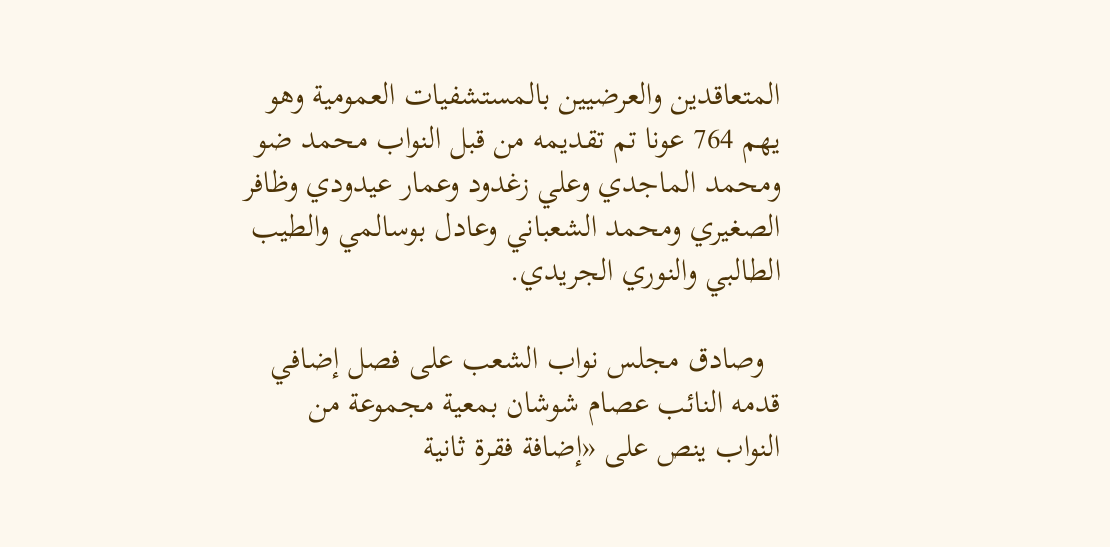المتعاقدين والعرضيين بالمستشفيات العمومية وهو يهم 764 عونا تم تقديمه من قبل النواب محمد ضو ومحمد الماجدي وعلي زغدود وعمار عيدودي وظافر الصغيري ومحمد الشعباني وعادل بوسالمي والطيب الطالبي والنوري الجريدي.

  وصادق مجلس نواب الشعب على فصل إضافي  قدمه النائب عصام شوشان بمعية مجموعة من النواب ينص على «إضافة فقرة ثانية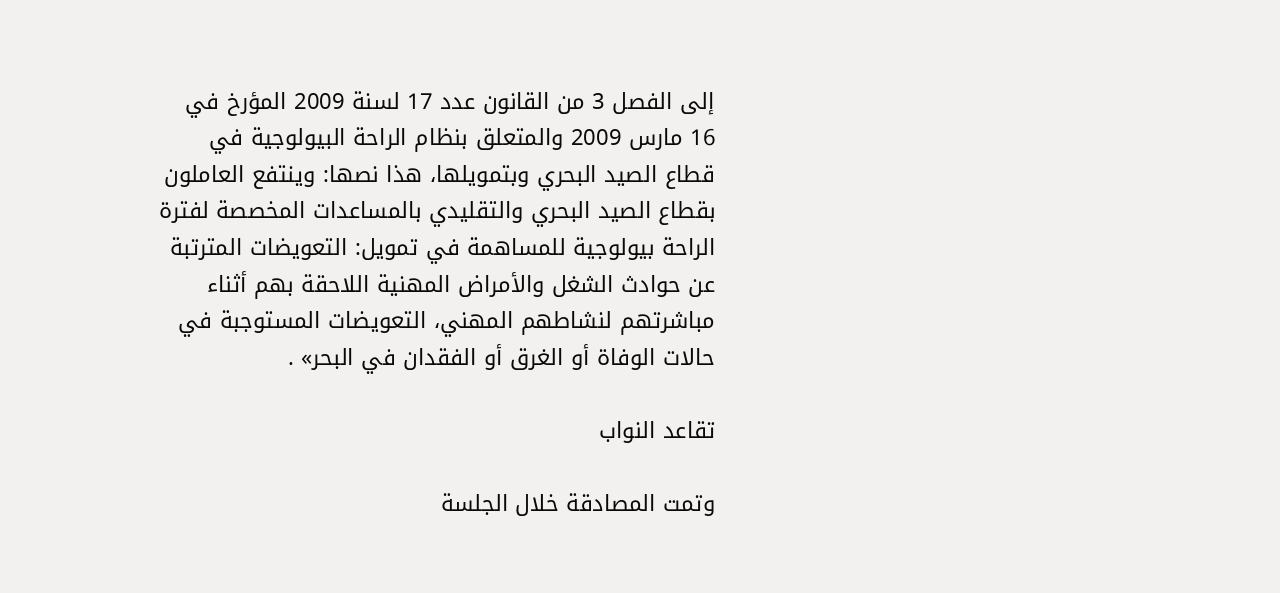إلى الفصل 3 من القانون عدد 17 لسنة 2009 المؤرخ في 16 مارس 2009 والمتعلق بنظام الراحة البيولوجية في قطاع الصيد البحري وبتمويلها، هذا نصها: وينتفع العاملون بقطاع الصيد البحري والتقليدي بالمساعدات المخصصة لفترة الراحة بيولوجية للمساهمة في تمويل: التعويضات المترتبة عن حوادث الشغل والأمراض المهنية اللاحقة بهم أثناء مباشرتهم لنشاطهم المهني، التعويضات المستوجبة في حالات الوفاة أو الغرق أو الفقدان في البحر» .

تقاعد النواب

وتمت المصادقة خلال الجلسة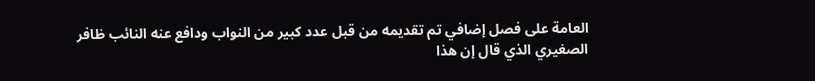العامة على فصل إضافي تم تقديمه من قبل عدد كبير من النواب ودافع عنه النائب ظافر الصغيري الذي قال إن هذا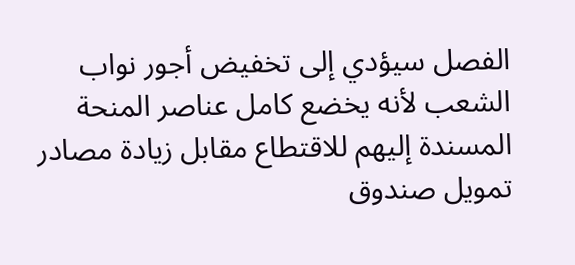الفصل سيؤدي إلى تخفيض أجور نواب الشعب لأنه يخضع كامل عناصر المنحة المسندة إليهم للاقتطاع مقابل زيادة مصادر تمويل صندوق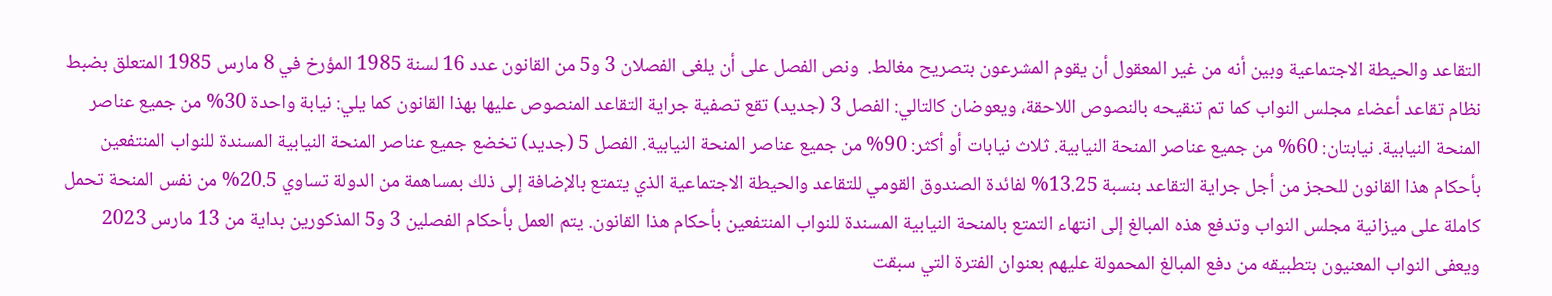التقاعد والحيطة الاجتماعية وبين أنه من غير المعقول أن يقوم المشرعون بتصريح مغالط.  ونص الفصل على أن يلغى الفصلان 3 و5 من القانون عدد 16 لسنة 1985 المؤرخ في 8 مارس 1985 المتعلق بضبط نظام تقاعد أعضاء مجلس النواب كما تم تنقيحه بالنصوص اللاحقة، ويعوضان كالتالي: الفصل 3 (جديد) تقع تصفية جراية التقاعد المنصوص عليها بهذا القانون كما يلي: نيابة واحدة 30% من جميع عناصر المنحة النيابية. نيابتان: 60% من جميع عناصر المنحة النيابية. ثلاث نيابات أو أكثر: 90% من جميع عناصر المنحة النيابية. الفصل 5 (جديد) تخضع جميع عناصر المنحة النيابية المسندة للنواب المنتفعين بأحكام هذا القانون للحجز من أجل جراية التقاعد بنسبة 13.25% لفائدة الصندوق القومي للتقاعد والحيطة الاجتماعية الذي يتمتع بالإضافة إلى ذلك بمساهمة من الدولة تساوي 20.5% من نفس المنحة تحمل كاملة على ميزانية مجلس النواب وتدفع هذه المبالغ إلى انتهاء التمتع بالمنحة النيابية المسندة للنواب المنتفعين بأحكام هذا القانون. يتم العمل بأحكام الفصلين 3 و5 المذكورين بداية من 13 مارس 2023  ويعفى النواب المعنيون بتطبيقه من دفع المبالغ المحمولة عليهم بعنوان الفترة التي سبقت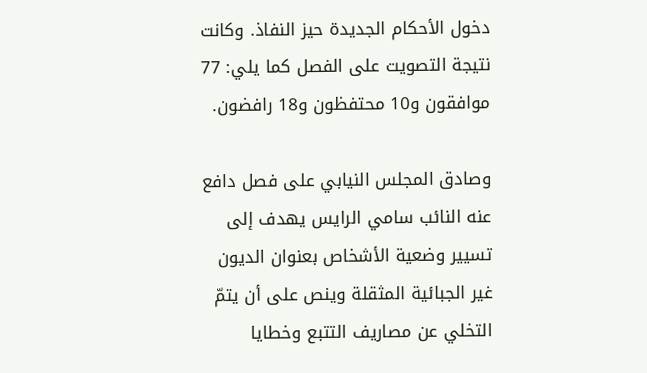دخول الأحكام الجديدة حيز النفاذ. وكانت نتيجة التصويت على الفصل كما يلي: 77 موافقون و10 محتفظون و18 رافضون.

وصادق المجلس النيابي على فصل دافع عنه النائب سامي الرايس يهدف إلى تسيير وضعية الأشخاص بعنوان الديون غير الجبائية المثقلة وينص على أن يتمّ التخلي عن مصاريف التتبع وخطايا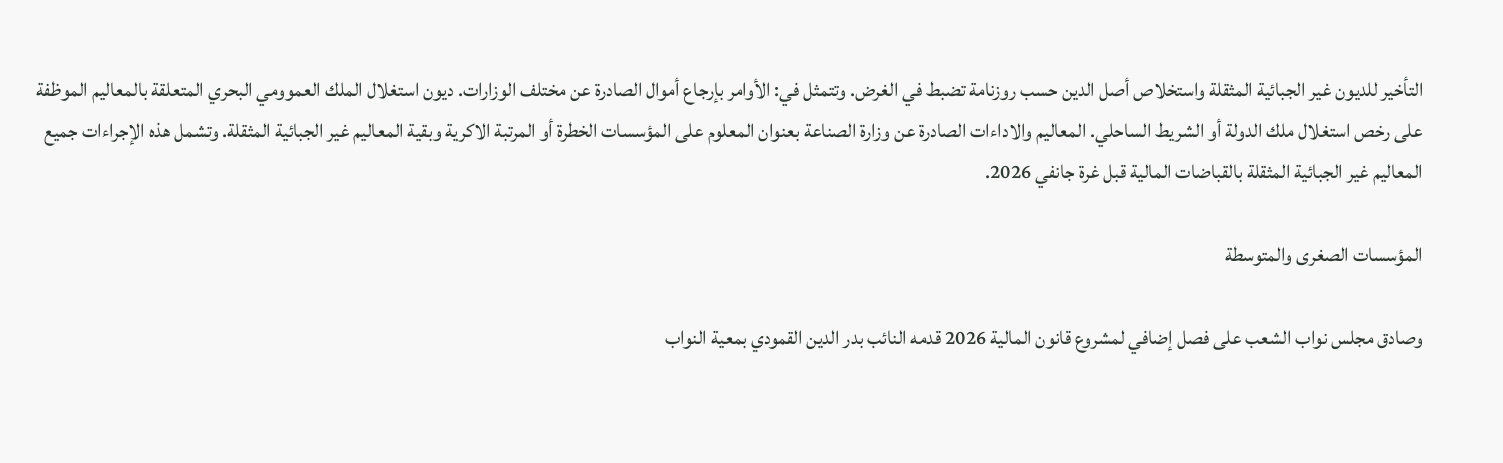التأخير للديون غير الجبائية المثقلة واستخلاص أصل الدين حسب روزنامة تضبط في الغرض. وتتمثل في: الأوامر بإرجاع أموال الصادرة عن مختلف الوزارات. ديون استغلال الملك العموومي البحري المتعلقة بالمعاليم الموظفة على رخص استغلال ملك الدولة أو الشريط الساحلي. المعاليم والاداءات الصادرة عن وزارة الصناعة بعنوان المعلوم على المؤسسات الخطرة أو المرتبة الاكرية وبقية المعاليم غير الجبائية المثقلة. وتشمل هذه الإجراءات جميع المعاليم غير الجبائية المثقلة بالقباضات المالية قبل غرة جانفي 2026.

المؤسسات الصغرى والمتوسطة

وصادق مجلس نواب الشعب على فصل إضافي لمشروع قانون المالية 2026 قدمه النائب بدر الدين القمودي بمعية النواب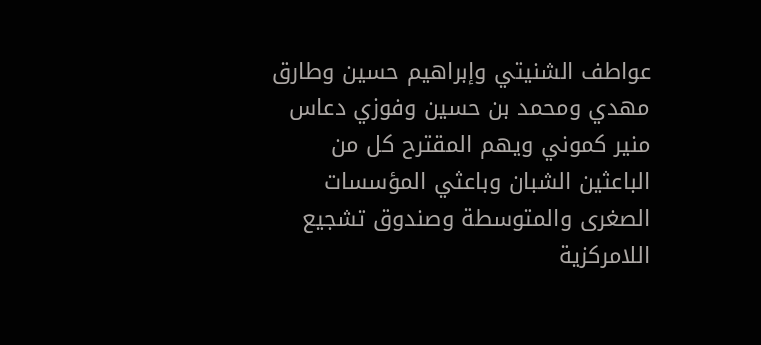عواطف الشنيتي وإبراهيم حسين وطارق مهدي ومحمد بن حسين وفوزي دعاس منير كموني ويهم المقترح كل من الباعثين الشبان وباعثي المؤسسات الصغرى والمتوسطة وصندوق تشجيع اللامركزية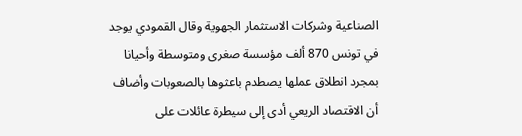الصناعية وشركات الاستثمار الجهوية وقال القمودي يوجد في تونس 870 ألف مؤسسة صغرى ومتوسطة وأحيانا بمجرد انطلاق عملها يصطدم باعثوها بالصعوبات وأضاف أن الاقتصاد الريعي أدى إلى سيطرة عائلات على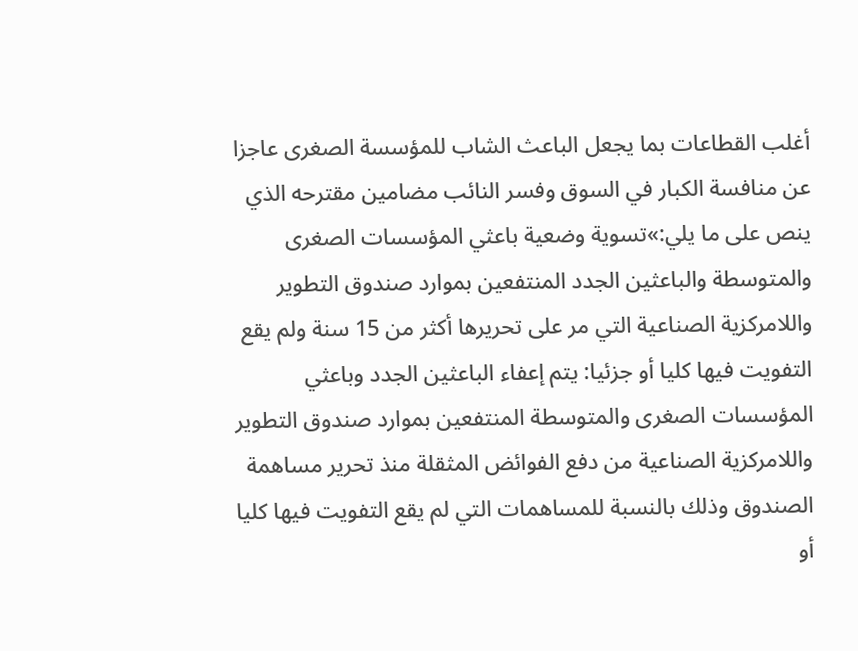أغلب القطاعات بما يجعل الباعث الشاب للمؤسسة الصغرى عاجزا عن منافسة الكبار في السوق وفسر النائب مضامين مقترحه الذي ينص على ما يلي:»تسوية وضعية باعثي المؤسسات الصغرى والمتوسطة والباعثين الجدد المنتفعين بموارد صندوق التطوير واللامركزية الصناعية التي مر على تحريرها أكثر من 15 سنة ولم يقع التفويت فيها كليا أو جزئيا: يتم إعفاء الباعثين الجدد وباعثي المؤسسات الصغرى والمتوسطة المنتفعين بموارد صندوق التطوير واللامركزية الصناعية من دفع الفوائض المثقلة منذ تحرير مساهمة الصندوق وذلك بالنسبة للمساهمات التي لم يقع التفويت فيها كليا أو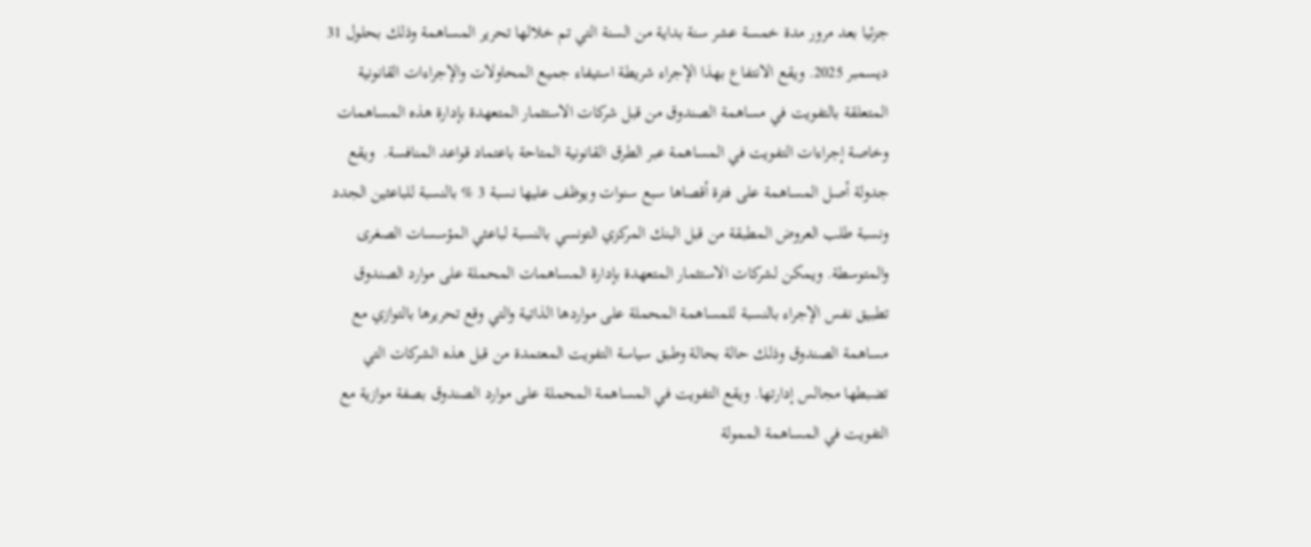جزئيا بعد مرور مدة خمسة عشر سنة بداية من السنة التي تم خلالها تحرير المساهمة وذلك بحلول 31 ديسمبر 2025. ويقع الانتفاع بهذا الإجراء شريطة استيفاء جميع المحاولات والإجراءات القانونية المتعلقة بالتفويت في مساهمة الصندوق من قبل شركات الاستثمار المتعهدة بإدارة هذه المساهمات وخاصة إجراءات التفويت في المساهمة عبر الطرق القانونية المتاحة باعتماد قواعد المنافسة.  ويقع جدولة أصل المساهمة على فترة أقصاها سبع سنوات ويوظف عليها نسبة 3 % بالنسبة للباعثين الجدد ونسبة طلب العروض المطبقة من قبل البنك المركزي التونسي بالنسبة لباعثي المؤسسات الصغرى والمتوسطة. ويمكن لشركات الاستثمار المتعهدة بإدارة المساهمات المحملة على موارد الصندوق تطبيق نفس الإجراء بالنسبة للمساهمة المحملة على مواردها الذاتية والتي وقع تحريرها بالتوازي مع مساهمة الصندوق وذلك حالة بحالة وطبق سياسة التفويت المعتمدة من قبل هذه الشركات التي تضبطها مجالس إدارتها. ويقع التفويت في المساهمة المحملة على موارد الصندوق بصفة موازية مع التفويت في المساهمة الممولة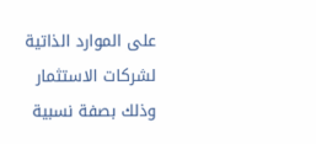على الموارد الذاتية لشركات الاستثمار وذلك بصفة نسبية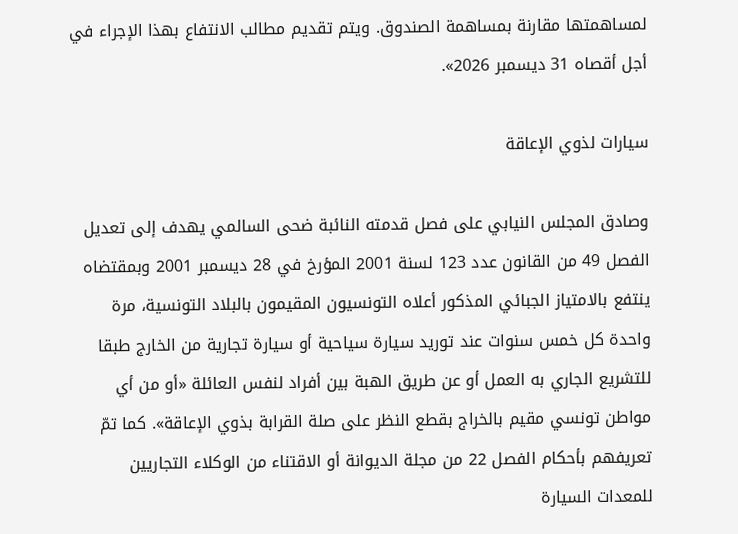لمساهمتها مقارنة بمساهمة الصندوق. ويتم تقديم مطالب الانتفاع بهذا الإجراء في أجل أقصاه 31 ديسمبر 2026».

سيارات لذوي الإعاقة

وصادق المجلس النيابي على فصل قدمته النائبة ضحى السالمي يهدف إلى تعديل الفصل 49 من القانون عدد 123 لسنة 2001 المؤرخ في 28 ديسمبر 2001 وبمقتضاه ينتفع بالامتياز الجبائي المذكور أعلاه التونسيون المقيمون بالبلاد التونسية، مرة واحدة كل خمس سنوات عند توريد سيارة سياحية أو سيارة تجارية من الخارج طبقا للتشريع الجاري به العمل أو عن طريق الهبة بين أفراد لنفس العائلة «أو من أي مواطن تونسي مقيم بالخراج بقطع النظر على صلة القرابة بذوي الإعاقة». كما تمّ تعريفهم بأحكام الفصل 22 من مجلة الديوانة أو الاقتناء من الوكلاء التجاريين للمعدات السيارة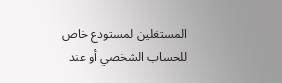المستغلين لمستودع خاص للحساب الشخصي أو عند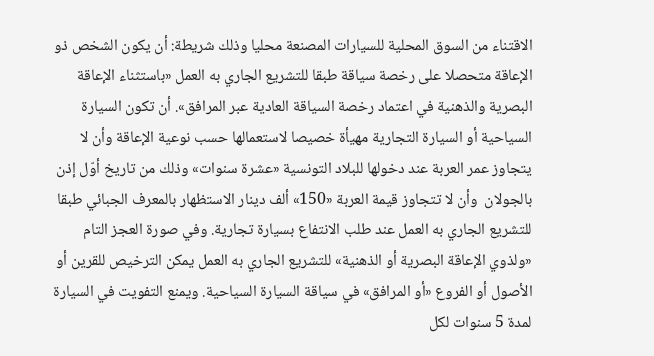الاقتناء من السوق المحلية للسيارات المصنعة محليا وذلك شريطة: أن يكون الشخص ذو الإعاقة متحصلا على رخصة سياقة طبقا للتشريع الجاري به العمل «باستثناء الإعاقة البصرية والذهنية في اعتماد رخصة السياقة العادية عبر المرافق». أن تكون السيارة السياحية أو السيارة التجارية مهيأة خصيصا لاستعمالها حسب نوعية الإعاقة وأن لا يتجاوز عمر العربة عند دخولها للبلاد التونسية «عشرة سنوات» وذلك من تاريخ أوّل إذن بالجولان  وأن لا تتجاوز قيمة العربة «150» ألف دينار الاستظهار بالمعرف الجبائي طبقا للتشريع الجاري به العمل عند طلب الانتفاع بسيارة تجارية. وفي صورة العجز التام «ولذوي الإعاقة البصرية أو الذهنية» للتشريع الجاري به العمل يمكن الترخيص للقرين أو الأصول أو الفروع «أو المرافق» في سياقة السيارة السياحية. ويمنع التفويت في السيارة لمدة 5 سنوات لكل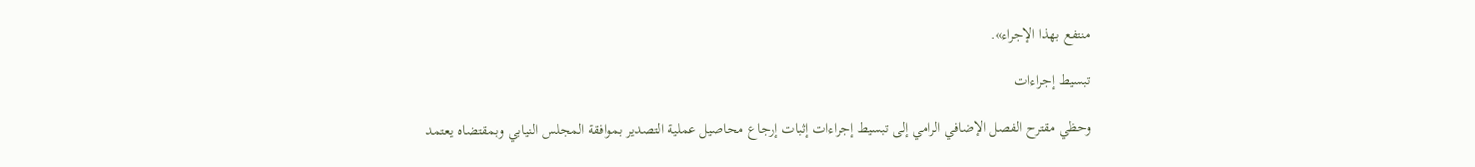منتفع بهذا الإجراء».

تبسيط إجراءات

وحظي مقترح الفصل الإضافي الرامي إلى تبسيط إجراءات إثبات إرجاع محاصيل عملية التصدير بموافقة المجلس النيابي وبمقتضاه يعتمد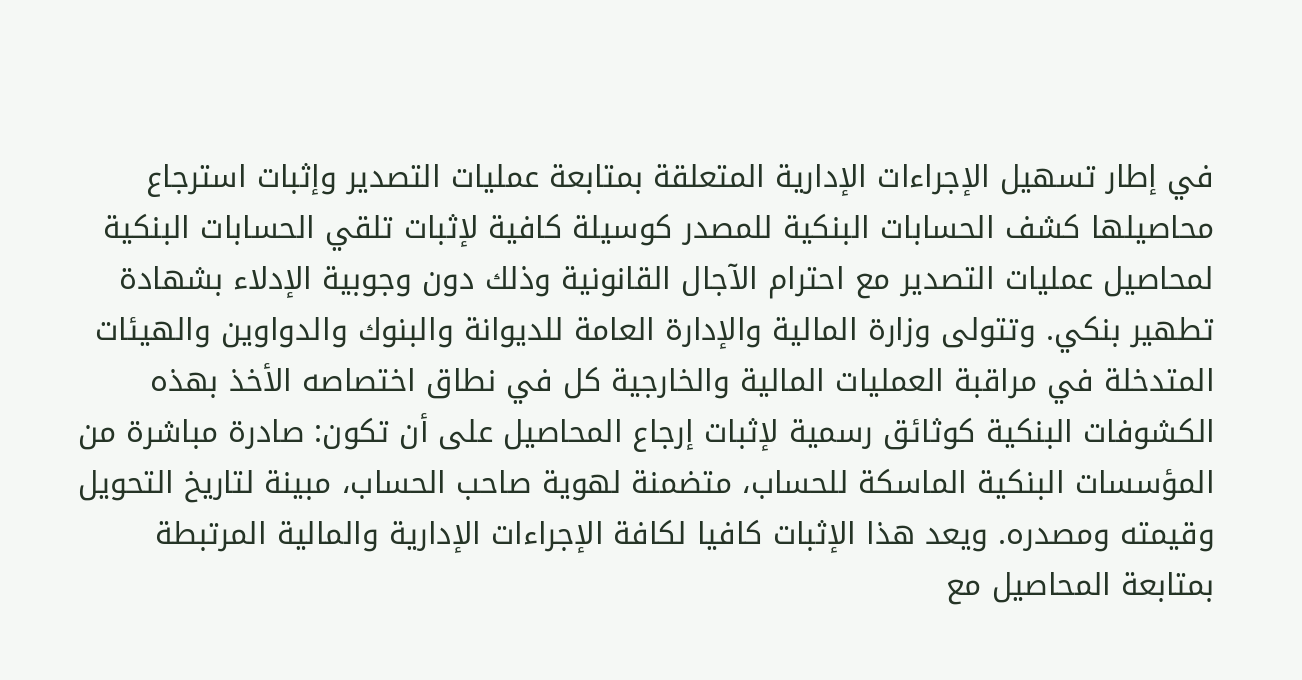في إطار تسهيل الإجراءات الإدارية المتعلقة بمتابعة عمليات التصدير وإثبات استرجاع محاصيلها كشف الحسابات البنكية للمصدر كوسيلة كافية لإثبات تلقي الحسابات البنكية لمحاصيل عمليات التصدير مع احترام الآجال القانونية وذلك دون وجوبية الإدلاء بشهادة تطهير بنكي. وتتولى وزارة المالية والإدارة العامة للديوانة والبنوك والدواوين والهيئات المتدخلة في مراقبة العمليات المالية والخارجية كل في نطاق اختصاصه الأخذ بهذه الكشوفات البنكية كوثائق رسمية لإثبات إرجاع المحاصيل على أن تكون: صادرة مباشرة من المؤسسات البنكية الماسكة للحساب، متضمنة لهوية صاحب الحساب، مبينة لتاريخ التحويل وقيمته ومصدره. ويعد هذا الإثبات كافيا لكافة الإجراءات الإدارية والمالية المرتبطة بمتابعة المحاصيل مع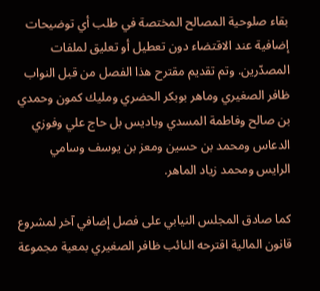بقاء صلوحية المصالح المختصة في طلب أي توضيحات إضافية عند الاقتضاء دون تعطيل أو تعليق لملفات المصدّرين. وتم تقديم مقترح هذا الفصل من قبل النواب ظافر الصغيري وماهر بوبكر الحضري ومليك كمون وحمدي بن صالح وفاطمة المسدي وباديس بل حاج علي وفوزي الدعاس ومحمد بن حسين ومعز بن يوسف وسامي الرايس ومحمد زياد الماهر.

كما صادق المجلس النيابي على فصل إضافي آخر لمشروع قانون المالية اقترحه النائب ظافر الصغيري بمعية مجموعة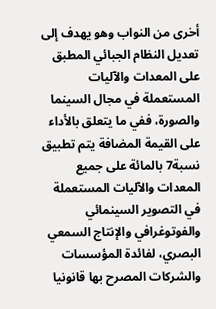أخرى من النواب وهو يهدف إلى تعديل النظام الجبائي المطبق على المعدات والآليات المستعملة في مجال السينما والصورة، ففي ما يتعلق بالأداء على القيمة المضافة يتم تطبيق نسبة7 بالمائة على جميع المعدات والآليات المستعملة في التصوير السينمائي والفوتوغرافي والإنتاج السمعي البصري، لفائدة المؤسسات والشركات المصرح بها قانونيا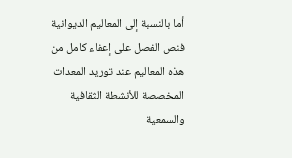أما بالنسبة إلى المعاليم الديوانية فنص الفصل على إعفاء كامل من هذه المعاليم عند توريد المعدات المخصصة للأنشطة الثقافية والسمعية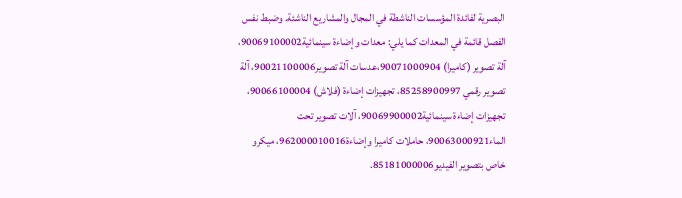البصرية لفائدة المؤسسات الناشطة في المجال والمشاريع الناشئة. وضبط نفس الفصل قائمة في المعدات كما يلي: معدات وإضاءة سينمائية90069100002، آلة تصوير (كاميرا) 90071000904،عدسات آلة تصوير90021100006، آلة تصوير رقمي 85258900997، تجهيزات إضاءة (فلاش) 90066100004، تجهيزات إضاءة سينمائية90069900002، آلات تصوير تحت الماء90063000921، حاملات كاميرا وإضاءة962000010016، ميكرو خاص بتصوير الفيديو85181000006.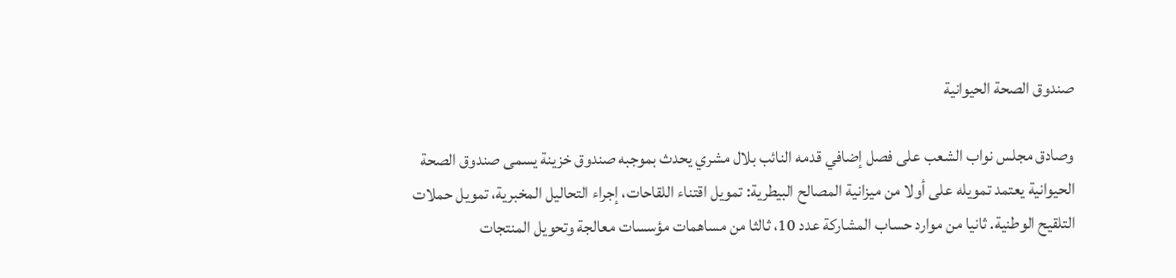صندوق الصحة الحيوانية

وصادق مجلس نواب الشعب على فصل إضافي قدمه النائب بلال مشري يحدث بموجبه صندوق خزينة يسمى صندوق الصحة الحيوانية يعتمد تمويله على أولا من ميزانية المصالح البيطرية: تمويل اقتناء اللقاحات، إجراء التحاليل المخبرية، تمويل حملات التلقيح الوطنية. ثانيا من موارد حساب المشاركة عدد 10، ثالثا من مساهمات مؤسسات معالجة وتحويل المنتجات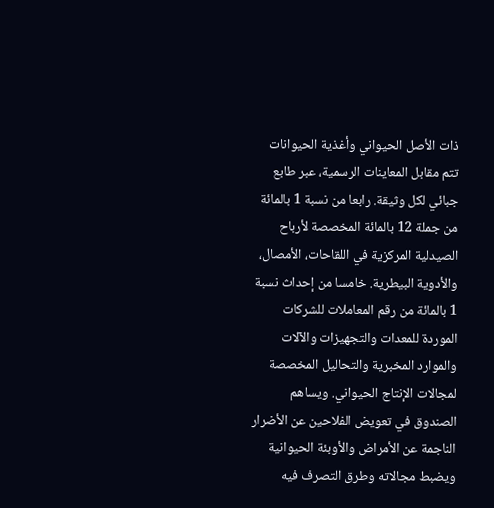ذات الأصل الحيواني وأغذية الحيوانات تتم مقابل المعاينات الرسمية، عبر طابع جبائي لكل وثيقة. رابعا من نسبة 1 بالمائة من جملة 12 بالمائة المخصصة لأرباح الصيدلية المركزية في اللقاحات، الأمصال، والأدوية البيطرية. خامسا من إحداث نسبة 1 بالمائة من رقم المعاملات للشركات الموردة للمعدات والتجهيزات والآلات والموارد المخبرية والتحاليل المخصصة لمجالات الإنتاج الحيواني. ويساهم الصندوق في تعويض الفلاحين عن الأضرار الناجمة عن الأمراض والأوبئة الحيوانية ويضبط مجالاته وطرق التصرف فيه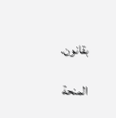بقانون.

المنحة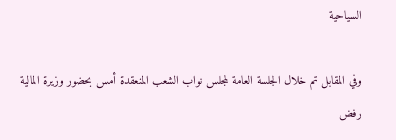السياحية

وفي المقابل تم خلال الجلسة العامة لمجلس نواب الشعب المنعقدة أمس بحضور وزيرة المالية رفض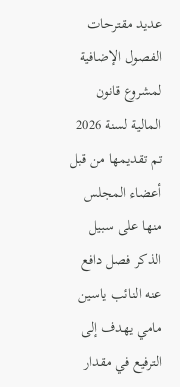عديد مقترحات الفصول الإضافية لمشروع قانون المالية لسنة 2026 تم تقديمها من قبل أعضاء المجلس منها على سبيل الذكر فصل دافع عنه النائب ياسين مامي يهدف إلى الترفيع في مقدار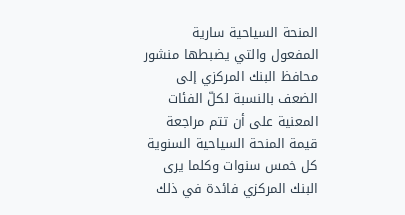المنحة السياحية سارية المفعول والتي يضبطها منشور محافظ البنك المركزي إلى الضعف بالنسبة لكلّ الفئات المعنية على أن تتم مراجعة قيمة المنحة السياحية السنوية كل خمس سنوات وكلما يرى البنك المركزي فائدة في ذلك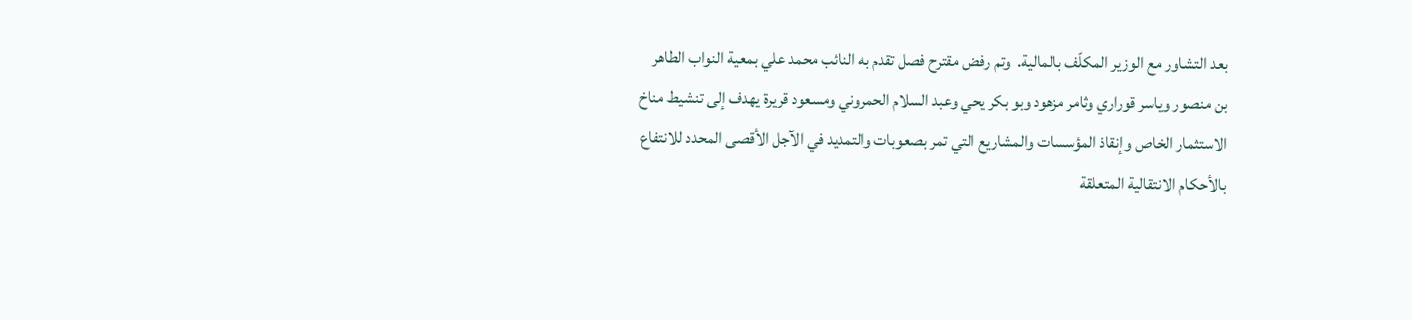بعد التشاور مع الوزير المكلّف بالمالية.  وتم رفض مقترح فصل تقدم به النائب محمد علي بمعية النواب الطاهر بن منصور وياسر قوراري وثامر مزهود وبو بكر يحي وعبد السلام الحمروني ومسعود قريرة يهدف إلى تنشيط مناخ الاستثمار الخاص وإنقاذ المؤسسات والمشاريع التي تمر بصعوبات والتمديد في الآجل الأقصى المحدد للانتفاع بالأحكام الانتقالية المتعلقة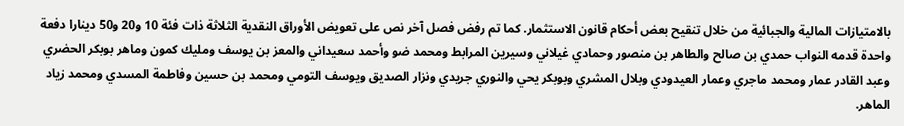بالامتيازات المالية والجبائية من خلال تنقيح بعض أحكام قانون الاستثمار. كما تم رفض فصل آخر نص على تعويض الأوراق النقدية الثلاثة ذات فئة 10 و20 و50 دينارا دفعة واحدة قدمه النواب حمدي بن صالح والطاهر بن منصور وحمادي غيلاني وسيرين المرابط ومحمد ضو وأحمد سعيداني والمعز بن يوسف ومليك كمون وماهر بوبكر الحضري وعبد القادر عمار ومحمد ماجري وعمار العيدودي وبلال المشري وبوبكر يحي والنوري جريدي ونزار الصديق ويوسف التومي ومحمد بن حسين وفاطمة المسدي ومحمد زياد الماهر.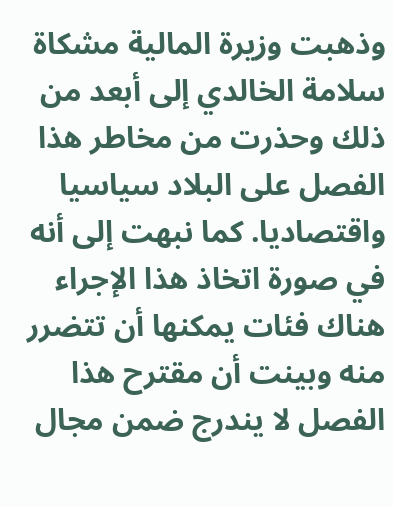وذهبت وزيرة المالية مشكاة سلامة الخالدي إلى أبعد من ذلك وحذرت من مخاطر هذا الفصل على البلاد سياسيا واقتصاديا. كما نبهت إلى أنه في صورة اتخاذ هذا الإجراء هناك فئات يمكنها أن تتضرر منه وبينت أن مقترح هذا الفصل لا يندرج ضمن مجال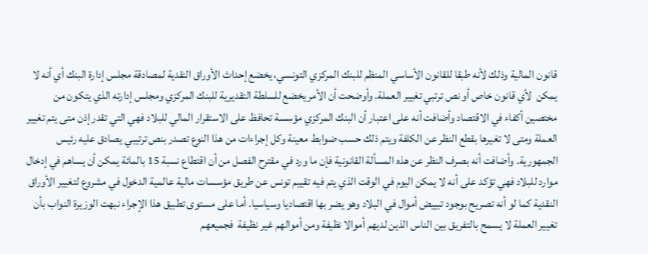قانون المالية وذلك لأنه طبقا للقانون الأساسي المنظم للبنك المركزي التونسي، يخضع إحداث الأوراق النقدية لمصادقة مجلس إدارة البنك أي أنه لا يمكن  لأي قانون خاص أو نص ترتبي تغيير العملة. وأوضحت أن الأمر يخضع للسلطة التقديرية للبنك المركزي ومجلس إدارته الذي يتكون من مختصين أكفاء في الاقتصاد وأضافت أنه على اعتبار أن البنك المركزي مؤسسة تحافظ على الاستقرار المالي للبلاد فهي التي تقدر إذن متى يتم تغيير العملة ومتى لا تغيرها بقطع النظر عن الكلفة ويتم ذلك حسب ضوابط معينة وكل إجراءات من هذا النوع تصدر بنص ترتيبي يصادق عليه رئيس الجمهورية. وأضافت أنه بصرف النظر عن هذه المسألة القانونية فإن ما ورد في مقترح الفصل من أن اقتطاع نسبة 15 بالمائة يمكن أن يساهم في إدخال موارد للبلاد فهي تؤكد على أنه لا يمكن اليوم في الوقت الذي يتم فيه تقييم تونس عن طريق مؤسسات مالية عالمية الدخول في مشروع لتغيير الأوراق النقدية كما لو أنه تصريح بوجود تبييض أموال في البلاد وهو يضر بها اقتصاديا وسياسيا. أما على مستوى تطبيق هذا الإجراء نبهت الوزيرة النواب بأن تغيير العملة لا يسمح بالتفريق بين الناس الذين لديهم أموالا نظيفة ومن أموالهم غير نظيفة  فجميعهم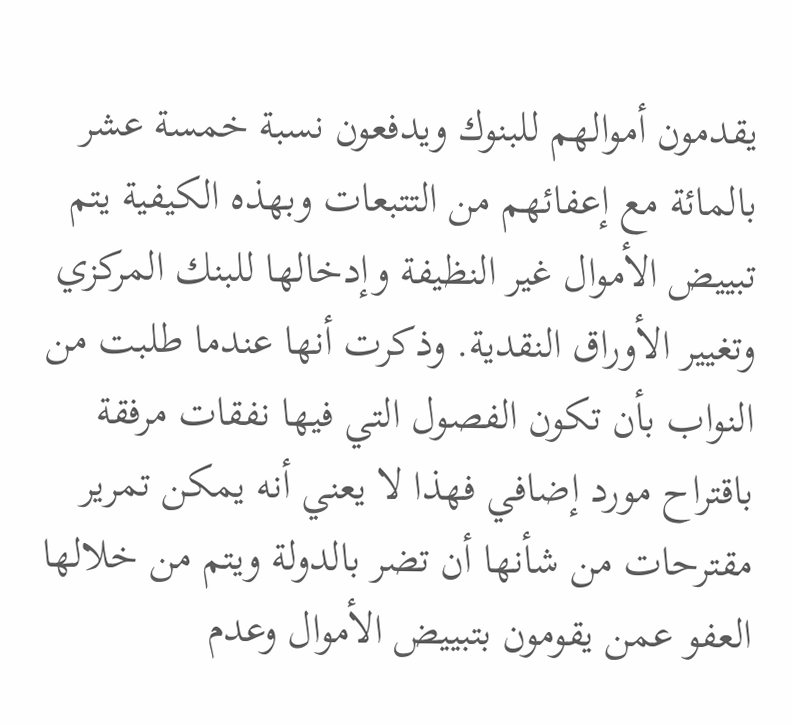يقدمون أموالهم للبنوك ويدفعون نسبة خمسة عشر بالمائة مع إعفائهم من التتبعات وبهذه الكيفية يتم تبييض الأموال غير النظيفة وإدخالها للبنك المركزي وتغيير الأوراق النقدية. وذكرت أنها عندما طلبت من النواب بأن تكون الفصول التي فيها نفقات مرفقة باقتراح مورد إضافي فهذا لا يعني أنه يمكن تمرير مقترحات من شأنها أن تضر بالدولة ويتم من خلالها العفو عمن يقومون بتبييض الأموال وعدم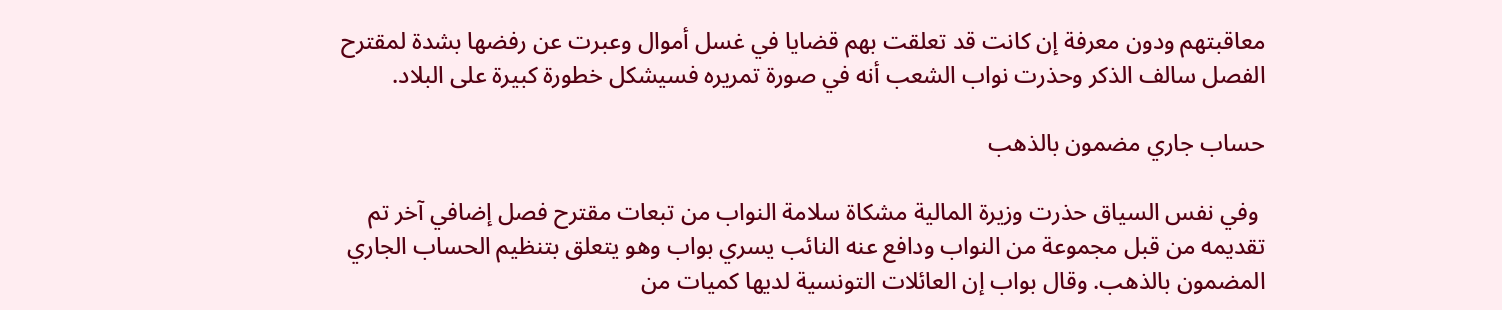معاقبتهم ودون معرفة إن كانت قد تعلقت بهم قضايا في غسل أموال وعبرت عن رفضها بشدة لمقترح الفصل سالف الذكر وحذرت نواب الشعب أنه في صورة تمريره فسيشكل خطورة كبيرة على البلاد.

حساب جاري مضمون بالذهب

 وفي نفس السياق حذرت وزيرة المالية مشكاة سلامة النواب من تبعات مقترح فصل إضافي آخر تم تقديمه من قبل مجموعة من النواب ودافع عنه النائب يسري بواب وهو يتعلق بتنظيم الحساب الجاري المضمون بالذهب. وقال بواب إن العائلات التونسية لديها كميات من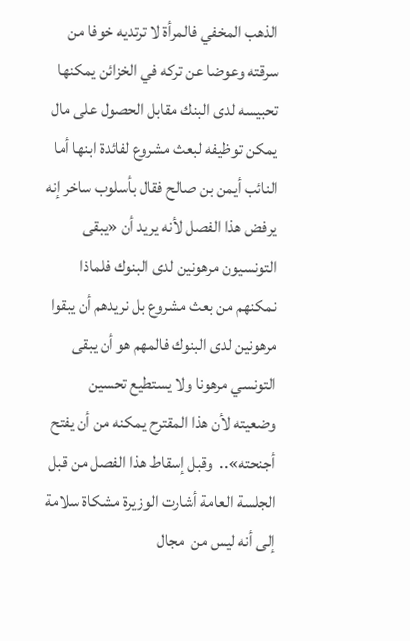الذهب المخفي فالمرأة لا ترتديه خوفا من سرقته وعوضا عن تركه في الخزائن يمكنها تحبيسه لدى البنك مقابل الحصول على مال يمكن توظيفه لبعث مشروع لفائدة ابنها أما النائب أيمن بن صالح فقال بأسلوب ساخر إنه يرفض هذا الفصل لأنه يريد أن «يبقى التونسيون مرهونين لدى البنوك فلماذا نمكنهم من بعث مشروع بل نريدهم أن يبقوا مرهونين لدى البنوك فالمهم هو أن يبقى التونسي مرهونا ولا يستطيع تحسين وضعيته لأن هذا المقترح يمكنه من أن يفتح أجنحته»..  وقبل إسقاط هذا الفصل من قبل الجلسة العامة أشارت الوزيرة مشكاة سلامة إلى أنه ليس من  مجال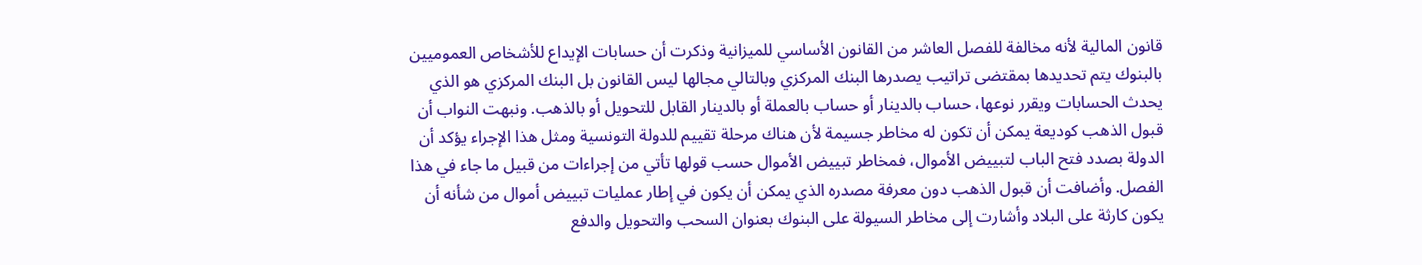قانون المالية لأنه مخالفة للفصل العاشر من القانون الأساسي للميزانية وذكرت أن حسابات الإيداع للأشخاص العموميين بالبنوك يتم تحديدها بمقتضى تراتيب يصدرها البنك المركزي وبالتالي مجالها ليس القانون بل البنك المركزي هو الذي يحدث الحسابات ويقرر نوعها، حساب بالدينار أو حساب بالعملة أو بالدينار القابل للتحويل أو بالذهب. ونبهت النواب أن قبول الذهب كوديعة يمكن أن تكون له مخاطر جسيمة لأن هناك مرحلة تقييم للدولة التونسية ومثل هذا الإجراء يؤكد أن الدولة بصدد فتح الباب لتبييض الأموال، فمخاطر تبييض الأموال حسب قولها تأتي من إجراءات من قبيل ما جاء في هذا الفصل. وأضافت أن قبول الذهب دون معرفة مصدره الذي يمكن أن يكون في إطار عمليات تبييض أموال من شأنه أن يكون كارثة على البلاد وأشارت إلى مخاطر السيولة على البنوك بعنوان السحب والتحويل والدفع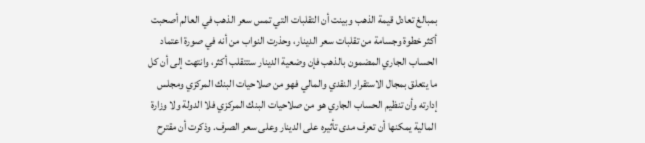بمبالغ تعادل قيمة الذهب وبينت أن التقلبات التي تمس سعر الذهب في العالم أصحبت أكثر خطوة وجسامة من تقلبات سعر الدينار، وحذرت النواب من أنه في صورة اعتماد الحساب الجاري المضمون بالذهب فإن وضعية الدينار ستتقلب أكثر، وانتهت إلى أن كل ما يتعلق بمجال الاستقرار النقدي والمالي فهو من صلاحيات البنك المركزي ومجلس إدارته وأن تنظيم الحساب الجاري هو من صلاحيات البنك المركزي فلا الدولة ولا وزارة المالية يمكنها أن تعرف مدى تأثيره على الدينار وعلى سعر الصرف. وذكرت أن مقترح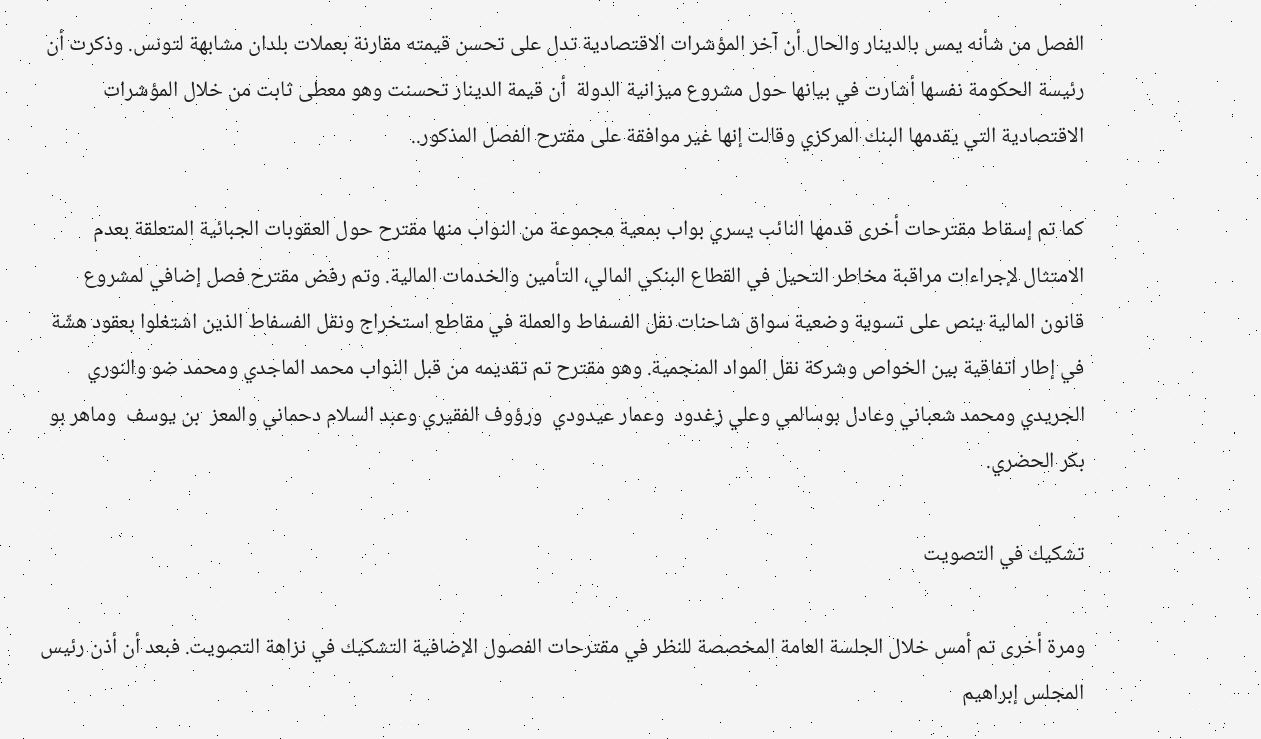الفصل من شأنه يمس بالدينار والحال أن آخر المؤشرات الاقتصادية تدل على تحسن قيمته مقارنة بعملات بلدان مشابهة لتونس. وذكرت أن رئيسة الحكومة نفسها أشارت في بيانها حول مشروع ميزانية الدولة  أن قيمة الدينار تحسنت وهو معطى ثابت من خلال المؤشرات الاقتصادية التي يقدمها البنك المركزي وقالت إنها غير موافقة على مقترح الفصل المذكور..

كما تم إسقاط مقترحات أخرى قدمها النائب يسري بواب بمعية مجموعة من النواب منها مقترح حول العقوبات الجبائية المتعلقة بعدم الامتثال لإجراءات مراقبة مخاطر التحيل في القطاع البنكي المالي، التأمين والخدمات المالية. وتم رفض مقترح فصل إضافي لمشروع قانون المالية ينص على تسوية وضعية سواق شاحنات نقل الفسفاط والعملة في مقاطع استخراج ونقل الفسفاط الذين اشتغلوا بعقود هشّة في إطار اتفاقية بين الخواص وشركة نقل المواد المنجمية. وهو مقترح تم تقديمه من قبل النواب محمد الماجدي ومحمد ضو والنوري الجريدي ومحمد شعباني وعادل بوسالمي وعلي زغدود  وعمار عيدودي  ورؤوف الفقيري وعبد السلام دحماني والمعز  بن يوسف  وماهر بو بكر الحضري.

تشكيك في التصويت

ومرة أخرى تم أمس خلال الجلسة العامة المخصصة للنظر في مقترحات الفصول الإضافية التشكيك في نزاهة التصويت. فبعد أن أذن رئيس المجلس إبراهيم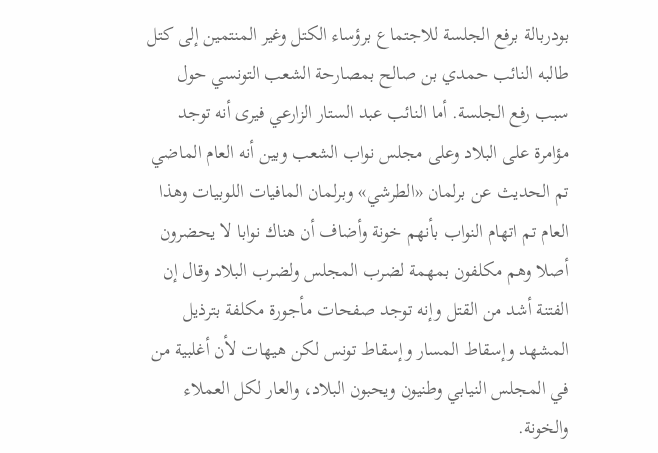بودربالة برفع الجلسة للاجتماع برؤساء الكتل وغير المنتمين إلى كتل طالبه النائب حمدي بن صالح بمصارحة الشعب التونسي حول سبب رفع الجلسة. أما النائب عبد الستار الزارعي فيرى أنه توجد مؤامرة على البلاد وعلى مجلس نواب الشعب وبين أنه العام الماضي تم الحديث عن برلمان «الطرشي» وبرلمان المافيات اللوبيات وهذا العام تم اتهام النواب بأنهم خونة وأضاف أن هناك نوابا لا يحضرون أصلا وهم مكلفون بمهمة لضرب المجلس ولضرب البلاد وقال إن الفتنة أشد من القتل وإنه توجد صفحات مأجورة مكلفة بترذيل المشهد وإسقاط المسار وإسقاط تونس لكن هيهات لأن أغلبية من في المجلس النيابي وطنيون ويحبون البلاد، والعار لكل العملاء والخونة.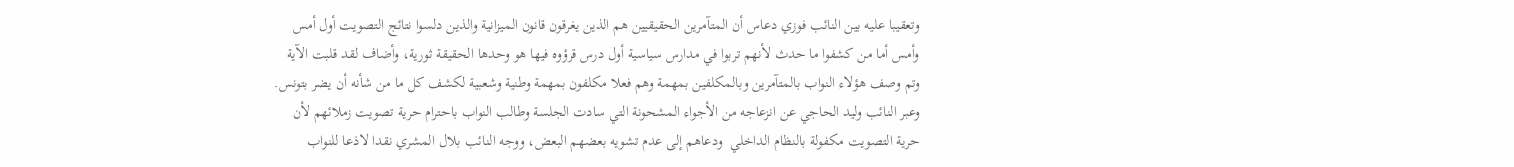وتعقيبا عليه بين النائب فوزي دعاس أن المتآمرين الحقيقيين هم الذين يغرقون قانون الميزانية والذين دلسوا نتائج التصويت أول أمس وأمس أما من كشفوا ما حدث لأنهم تربوا في مدارس سياسية أول درس قرؤوه فيها هو وحدها الحقيقة ثورية، وأضاف لقد قلبت الآية وتم وصف هؤلاء النواب بالمتآمرين وبالمكلفين بمهمة وهم فعلا مكلفون بمهمة وطنية وشعبية لكشف كل ما من شأنه أن يضر بتونس.  وعبر النائب وليد الحاجي عن انزعاجه من الأجواء المشحونة التي سادت الجلسة وطالب النواب باحترام حرية تصويت زملائهم لأن حرية التصويت مكفولة بالنظام الداخلي  ودعاهم إلى عدم تشويه بعضهم البعض، ووجه النائب بلال المشري نقدا لاذعا للنواب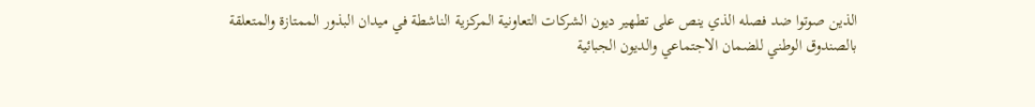الذين صوتوا ضد فصله الذي ينص على تطهير ديون الشركات التعاونية المركزية الناشطة في ميدان البذور الممتازة والمتعلقة بالصندوق الوطني للضمان الاجتماعي والديون الجبائية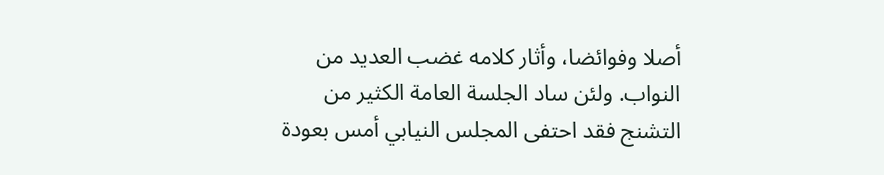أصلا وفوائضا، وأثار كلامه غضب العديد من النواب. ولئن ساد الجلسة العامة الكثير من التشنج فقد احتفى المجلس النيابي أمس بعودة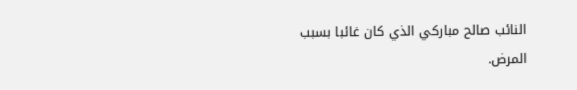النائب صالح مباركي الذي كان غائبا بسبب المرض.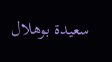سعيدة بوهلال